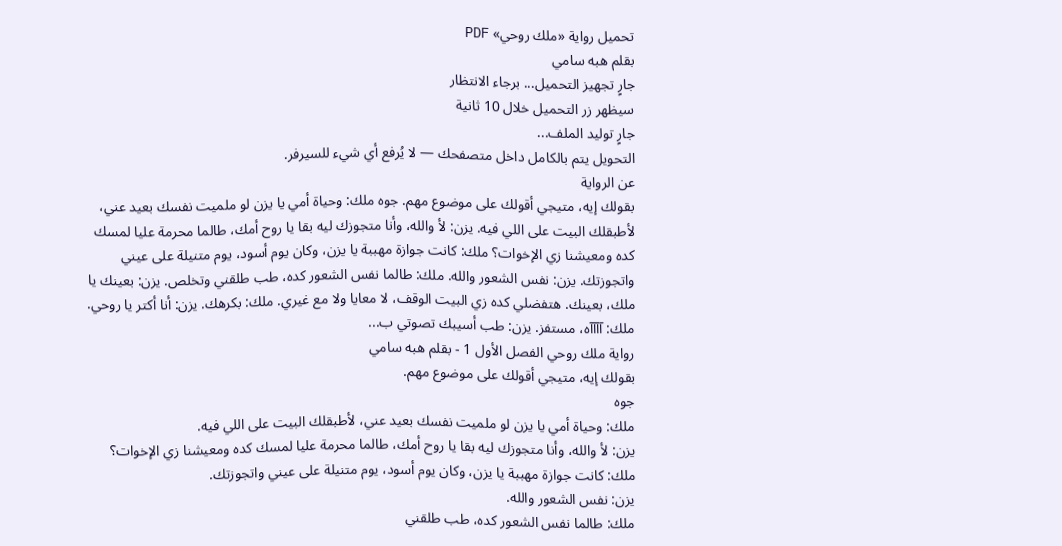تحميل رواية «ملك روحي» PDF
بقلم هبه سامي
جارٍ تجهيز التحميل... برجاء الانتظار
سيظهر زر التحميل خلال 10 ثانية
جارٍ توليد الملف...
التحويل يتم بالكامل داخل متصفحك — لا يُرفع أي شيء للسيرفر.
عن الرواية
بقولك إيه، متيجي أقولك على موضوع مهم. جوه ملك: وحياة أمي يا يزن لو ملميت نفسك بعيد عني، لأطبقلك البيت على اللي فيه. يزن: لأ والله، وأنا متجوزك ليه بقا يا روح أمك، طالما محرمة عليا لمسك كده ومعيشنا زي الإخوات؟ ملك: كانت جوازة مهببة يا يزن، وكان يوم أسود، يوم متنيلة على عيني واتجوزتك. يزن: نفس الشعور والله. ملك: طالما نفس الشعور كده، طب طلقني وتخلص. يزن: بعينك يا ملك، بعينك. هتفضلي كده زي البيت الوقف، لا معايا ولا مع غيري. ملك: بكرهك. يزن: أنا أكتر يا روحي. ملك: آآآآه، مستفز. يزن: طب أسيبك تصوتي ب...
رواية ملك روحي الفصل الأول 1 - بقلم هبه سامي
بقولك إيه، متيجي أقولك على موضوع مهم.
جوه
ملك: وحياة أمي يا يزن لو ملميت نفسك بعيد عني، لأطبقلك البيت على اللي فيه.
يزن: لأ والله، وأنا متجوزك ليه بقا يا روح أمك، طالما محرمة عليا لمسك كده ومعيشنا زي الإخوات؟
ملك: كانت جوازة مهببة يا يزن، وكان يوم أسود، يوم متنيلة على عيني واتجوزتك.
يزن: نفس الشعور والله.
ملك: طالما نفس الشعور كده، طب طلقني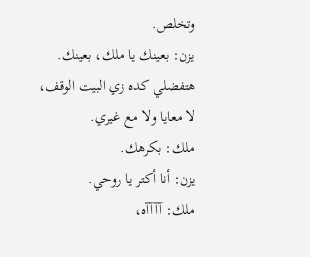وتخلص.
يزن: بعينك يا ملك، بعينك. هتفضلي كده زي البيت الوقف، لا معايا ولا مع غيري.
ملك: بكرهك.
يزن: أنا أكتر يا روحي.
ملك: آآآآه،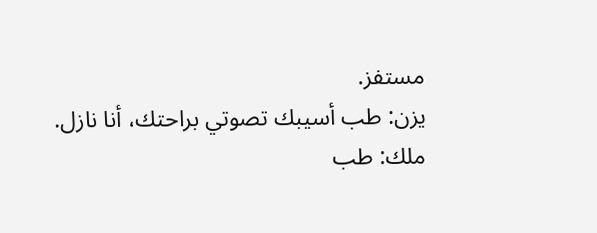مستفز.
يزن: طب أسيبك تصوتي براحتك، أنا نازل.
ملك: طب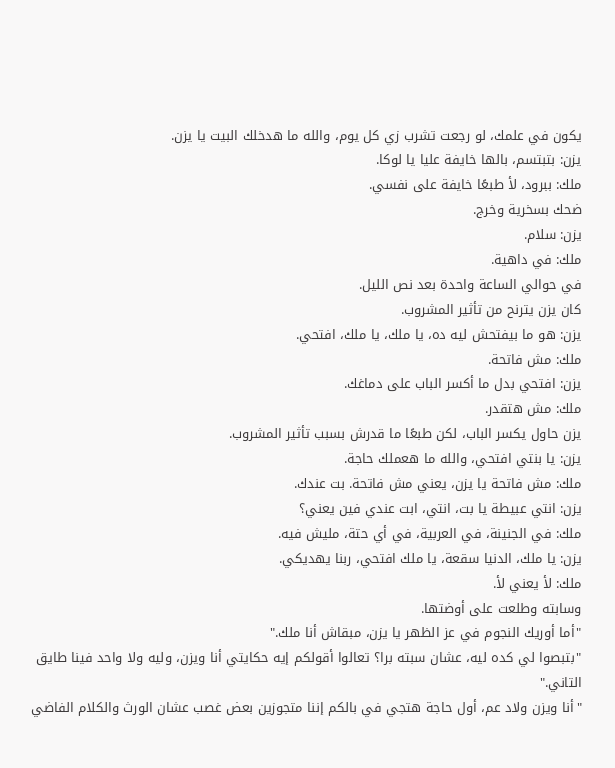يكون في علمك، لو رجعت تشرب زي كل يوم، والله ما هدخلك البيت يا يزن.
يزن: بتبتسم، بالها خايفة عليا يا لوكا.
ملك: ببرود، لأ طبعًا خايفة على نفسي.
ضحك بسخرية وخرج.
يزن: سلام.
ملك: في داهية.
في حوالي الساعة واحدة بعد نص الليل.
كان يزن يترنح من تأثير المشروب.
يزن: هو ما بيفتحش ليه ده، يا ملك، يا ملك، افتحي.
ملك: مش فاتحة.
يزن: افتحي بدل ما أكسر الباب على دماغك.
ملك: مش هتقدر.
يزن حاول يكسر الباب، لكن طبعًا ما قدرش بسبب تأثير المشروب.
يزن: يا بنتي افتحي، والله ما هعملك حاجة.
ملك: مش فاتحة يا يزن، يعني مش فاتحة. بت عندك.
يزن: انتي عبيطة يا بت، انتي، ابت عندي فين يعني؟
ملك: في الجنينة، في العربية، في أي حتة، مليش فيه.
يزن: يا ملك، الدنيا سقعة، يا ملك افتحي، ربنا يهديكي.
ملك: لأ يعني لأ.
وسابته وطلعت على أوضتها.
"أما أوريك النجوم في عز الظهر يا يزن، مبقاش أنا ملك."
"بتبصوا لي كده ليه، عشان سبته برا؟ تعالوا أقولكم إيه حكايتي أنا ويزن، وليه ولا واحد فينا طايق التاني."
"أنا ويزن ولاد عم، أول حاجة هتجي في بالكم إننا متجوزين بعض غصب عشان الورث والكلام الفاضي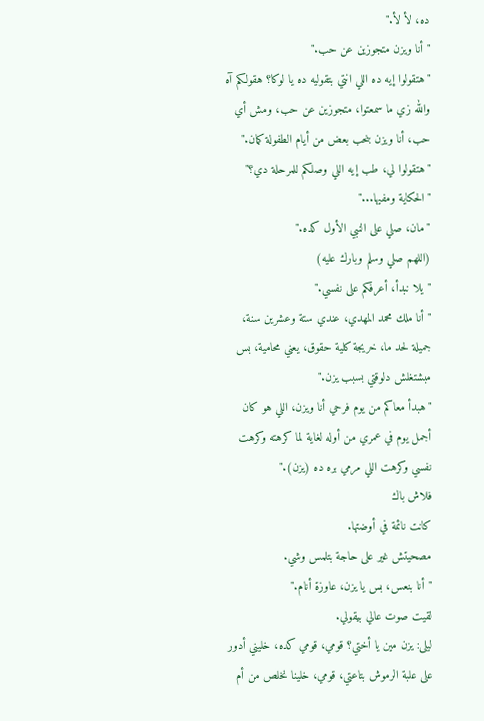ده، لأ لأ."
"أنا ويزن متجوزين عن حب."
"هتقولوا إيه ده اللي انتي بتقوليه ده يا لوكا؟ هقولكم آه والله زي ما سمعتوا، متجوزين عن حب، ومش أي حب، أنا ويزن بنحب بعض من أيام الطفولة كمان."
"هتقولوا لي، طب إيه اللي وصلكم للمرحلة دي؟"
"الحكاية ومفيها..."
"مان، صلي على النبي الأول كده."
(اللهم صلي وسلم وبارك عليه)
"يلا نبدأ، أعرفكم على نفسي."
"أنا ملك محمد المهدي، عندي ستة وعشرين سنة، جميلة لحد ما، خريجة كلية حقوق، يعني محامية، بس مبشتغلش دلوقتي بسبب يزن."
"هبدأ معاكم من يوم فرحي أنا ويزن، اللي هو كان أجمل يوم في عمري من أوله لغاية لما كرهته وكرهت نفسي وكرهت اللي مرمي بره ده (يزن)."
فلاش باك
كانت نائمة في أوضتها.
مصحيتش غير على حاجة بتلمس وشي.
"أنا بنعس، بس يا يزن، عاوزة أنام."
لقيت صوت عالي بيقولي.
ليلى: يزن مين يا أختي؟ قومي، قومي كده، خليني أدور على علبة الرموش بتاعتي، قومي، خلينا نخلص من أم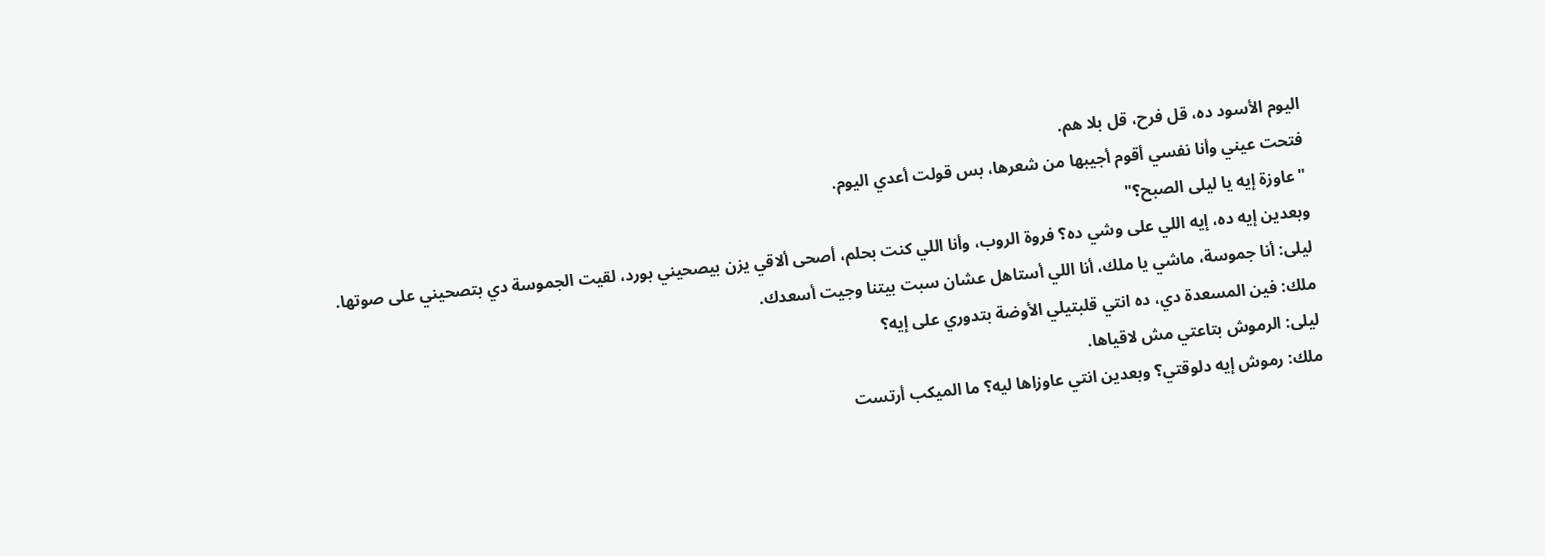اليوم الأسود ده، قل فرح، قل بلا هم.
فتحت عيني وأنا نفسي أقوم أجيبها من شعرها، بس قولت أعدي اليوم.
"عاوزة إيه يا ليلى الصبح؟"
وبعدين إيه ده، إيه اللي على وشي ده؟ فروة الروب، وأنا اللي كنت بحلم، أصحى ألاقي يزن بيصحيني بورد، لقيت الجموسة دي بتصحيني على صوتها.
ليلى: أنا جموسة، ماشي يا ملك، أنا اللي أستاهل عشان سبت بيتنا وجيت أسعدك.
ملك: فين المسعدة دي، ده انتي قلبتيلي الأوضة بتدوري على إيه؟
ليلى: الرموش بتاعتي مش لاقياها.
ملك: رموش إيه دلوقتي؟ وبعدين انتي عاوزاها ليه؟ ما الميكب أرتست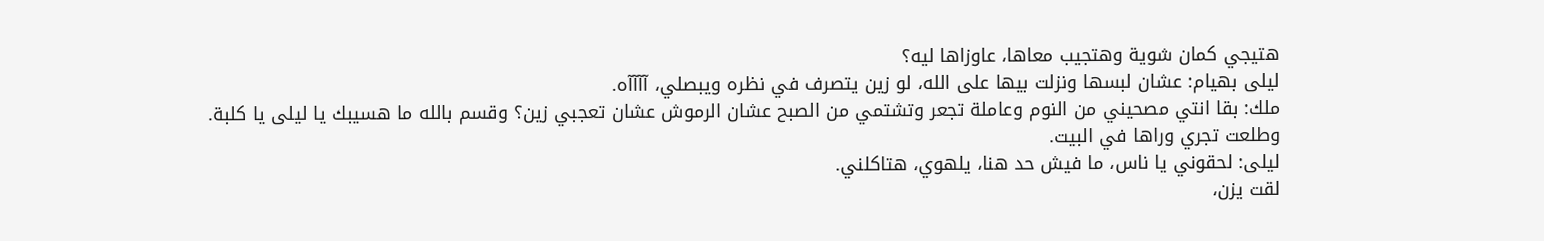هتيجي كمان شوية وهتجيب معاها، عاوزاها ليه؟
ليلى بهيام: عشان لبسها ونزلت بيها على الله، لو زين يتصرف في نظره ويبصلي، آآآآه.
ملك: بقا انتي مصحيني من النوم وعاملة تجعر وتشتمي من الصبح عشان الرموش عشان تعجبي زين؟ وقسم بالله ما هسيبك يا ليلى يا كلبة.
وطلعت تجري وراها في البيت.
ليلى: لحقوني يا ناس، ما فيش حد هنا، يلهوي، هتاكلني.
لقت يزن،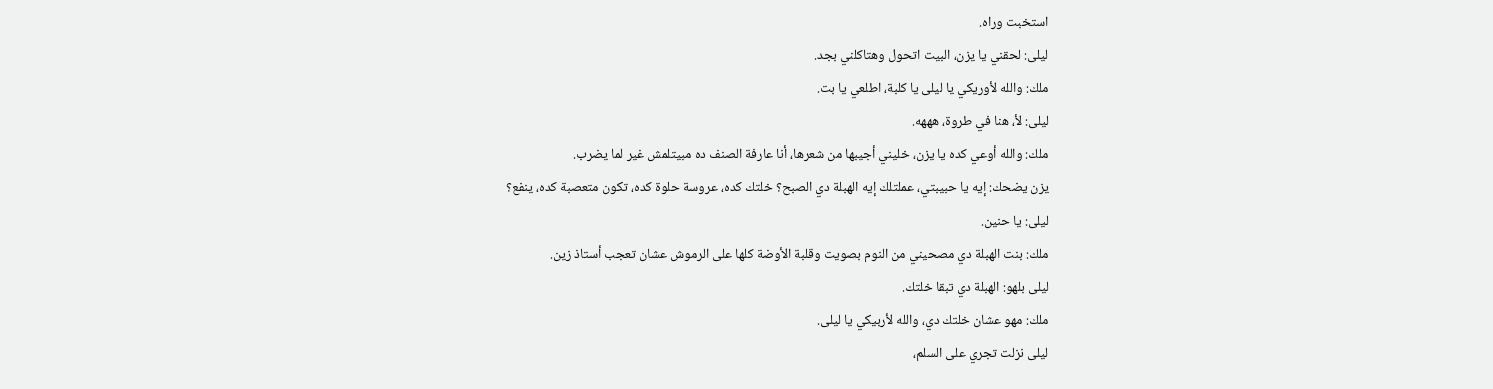استخبت وراه.
ليلى: لحقني يا يزن، البيت اتحول وهتاكلني بجد.
ملك: والله لأوريكي يا ليلى يا كلبة، اطلعي يا بت.
ليلى: لأ، هنا في طروة، هههه.
ملك: والله أوعي كده يا يزن، خليني أجيبها من شعرها، أنا عارفة الصنف ده مبيتلمش غير لما يضرب.
يزن يضحك: إيه يا حبيبتي، عملتلك إيه الهبلة دي الصبح؟ خلتك كده، عروسة حلوة كده، تكون متعصبة كده، ينفع؟
ليلى: يا حنين.
ملك: بنت الهبلة دي مصحيني من النوم بصويت وقلبة الأوضة كلها على الرموش عشان تعجب أستاذ زين.
ليلى بلهو: الهبلة دي تبقا خلتك.
ملك: مهو عشان خلتك دي، والله لأربيكي يا ليلى.
ليلى نزلت تجري على السلم،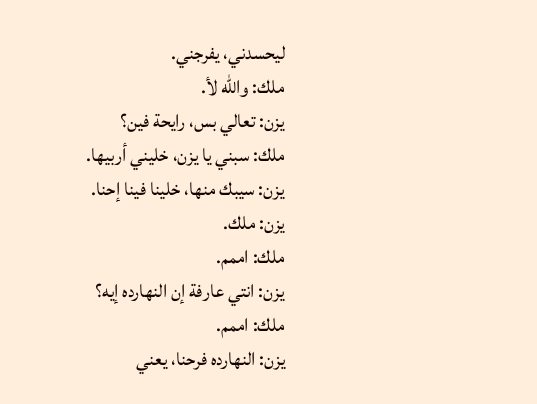ليحسدني، يفرجني.
ملك: والله لأ.
يزن: تعالي بس، رايحة فين؟
ملك: سبني يا يزن، خليني أربيها.
يزن: سيبك منها، خلينا فينا إحنا.
يزن: ملك.
ملك: اممم.
يزن: انتي عارفة إن النهارده إيه؟
ملك: اممم.
يزن: النهارده فرحنا، يعني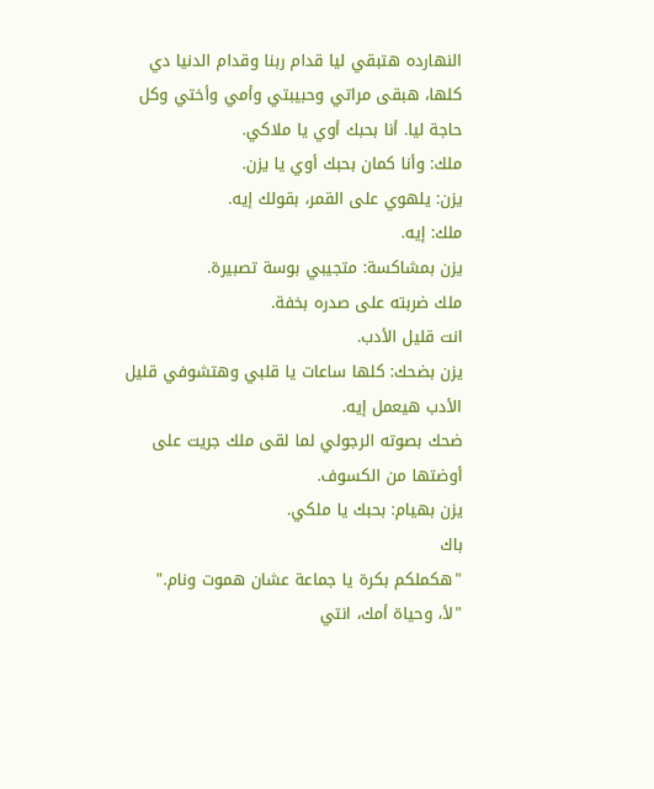النهارده هتبقي ليا قدام ربنا وقدام الدنيا دي كلها، هبقى مراتي وحبيبتي وأمي وأختي وكل حاجة ليا. أنا بحبك أوي يا ملاكي.
ملك: وأنا كمان بحبك أوي يا يزن.
يزن: يلهوي على القمر، بقولك إيه.
ملك: إيه.
يزن بمشاكسة: متجيبي بوسة تصبيرة.
ملك ضربته على صدره بخفة.
انت قليل الأدب.
يزن بضحك: كلها ساعات يا قلبي وهتشوفي قليل الأدب هيعمل إيه.
ضحك بصوته الرجولي لما لقى ملك جريت على أوضتها من الكسوف.
يزن بهيام: بحبك يا ملكي.
باك
"هكملكم بكرة يا جماعة عشان هموت ونام."
"لأ، وحياة أمك، انتي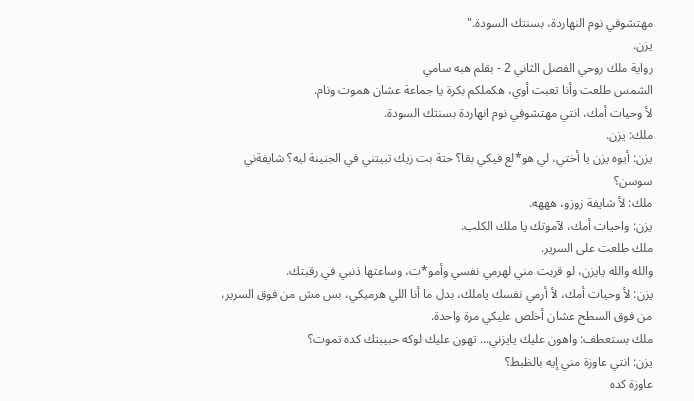مهتشوفي نوم النهاردة، بسنتك السودة."
يزن.
رواية ملك روحي الفصل الثاني 2 - بقلم هبه سامي
الشمس طلعت وأنا تعبت أوي، هكملكم بكرة يا جماعة عشان هموت ونام.
لأ وحيات أمك، انتي مهتشوفي نوم انهاردة بسنتك السودة.
ملك: يزن.
يزن: أيوه يزن يا أختي، لي هو*لع فيكي بقا؟ حتة بت زيك تبيتني في الجنينة ليه؟ شايفةني سوسن؟
ملك: لأ شايفة زوزو، هههه.
يزن: واحيات أمك، لآموتك يا ملك الكلب.
ملك طلعت على السرير.
والله والله يايزن، لو قربت مني لهرمي نفسي وأمو*ت، وساعتها ذنبي في رقبتك.
يزن: لأ وحيات أمك، لأ أرمي نفسك ياملك، بدل ما أنا اللي هرميكي، بس مش من فوق السرير، من فوق السطح عشان أخلص عليكي مرة واحدة.
ملك بستعطف: واهون عليك يايزني... تهون عليك لوكه حبيبتك كده تموت؟
يزن: انتي عاوزة مني إيه بالظبط؟
عاوزة كده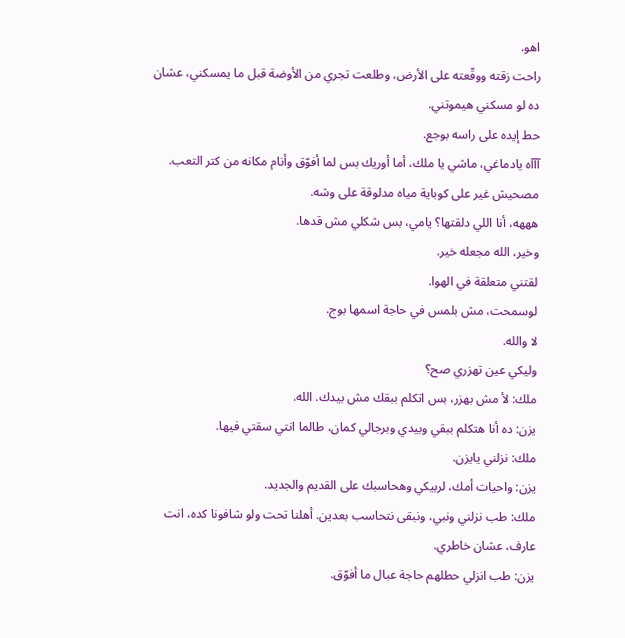اهو.
راحت زقته ووقّعته على الأرض، وطلعت تجري من الأوضة قبل ما يمسكني، عشان ده لو مسكني هيموتني.
حط إيده على راسه بوجع.
آآآه يادماغي، ماشي يا ملك، أما أوريك بس لما أفوّق وأنام مكانه من كتر التعب.
مصحيش غير على كوباية مياه مدلوقة على وشه.
هههه، أنا اللي دلقتها؟ يامي، بس شكلي مش قدها.
وخير، الله مجعله خير.
لقتني متعلقة في الهوا.
لوسمحت، مش بلمس في حاجة اسمها بوج.
لا والله.
وليكي عين تهزري صح؟
ملك: لأ مش بهزر، بس اتكلم ببقك مش بيدك. الله.
يزن: ده أنا هتكلم ببقي وبيدي وبرجالي كمان، طالما انتي سقتي فيها.
ملك: نزلني يايزن.
يزن: واحيات أمك، لربيكي وهحاسبك على القديم والجديد.
ملك: طب نزلني ونبي، ونبقى نتحاسب بعدين. أهلنا تحت ولو شافونا كده، انت عارف، عشان خاطري.
يزن: طب انزلي حطلهم حاجة عبال ما أفوّق.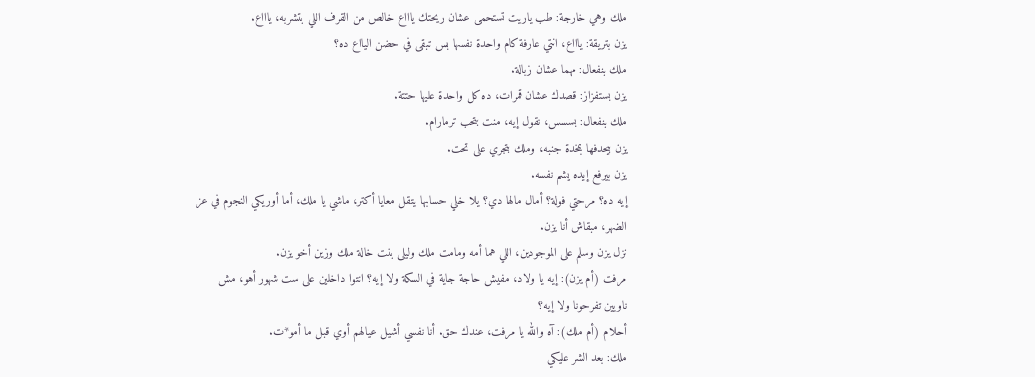ملك وهي خارجة: طب ياريت تستحمى عشان ريحتك ياااع خالص من القرف اللي بتشربه، ياااع.
يزن بتريقة: ياااع، انتي عارفة كام واحدة نفسها بس تبقى في حضن اليااع ده؟
ملك بنفعال: مهما عشان زبالة.
يزن بستفزاز: قصدك عشان قمرات، ده كل واحدة عليها حتتة.
ملك بنفعال: بسسس، نقول إيه، منت بتحب ترمارام.
يزن بيحدفها بمخدة جنبه، وملك بتجري على تحت.
يزن بيرفع إيده يشم نفسه.
إيه ده؟ مرحتي فولة؟ أمال مالها دي؟ يلا خلي حسابها يتقل معايا أكتر، ماشي يا ملك، أما أوريكي النجوم في عز الضهر، مبقاش أنا يزن.
نزل يزن وسلم على الموجودين، اللي هما أمه ومامت ملك وليلى بنت خالة ملك وزين أخو يزن.
مرفت (أم يزن): إيه يا ولاد، مفيش حاجة جاية في السكة ولا إيه؟ انتوا داخلين على ست شهور أهو، مش ناويين تفرحونا ولا إيه؟
أحلام (أم ملك): آه والله يا مرفت، عندك حق. أنا نفسي أشيل عيالهم أوي قبل ما أمو*ت.
ملك: بعد الشر عليكي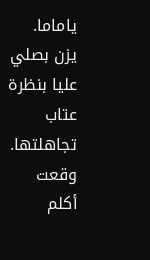ياماما.
يزن بصلي عليا بنظرة عتاب تجاهلتها.
وقعت أكلم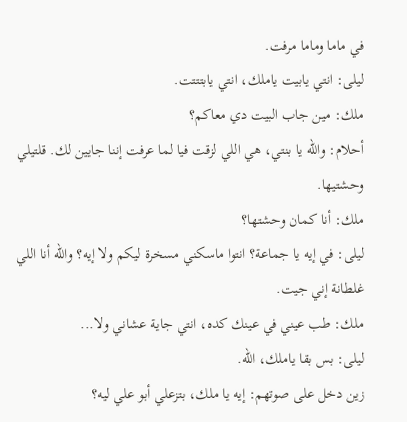في ماما وماما مرفت.
ليلى: انتي يابيت ياملك، انتي يابتتتت.
ملك: مين جاب البيت دي معاكم؟
أحلام: والله يا بنتي، هي اللي لزقت فيا لما عرفت إننا جايين لك. قلتيلي وحشتيها.
ملك: أنا كمان وحشتها؟
ليلى: في إيه يا جماعة؟ انتوا ماسكني مسخرة ليكم ولا إيه؟ والله أنا اللي غلطانة إني جيت.
ملك: طب عيني في عينك كده، انتي جاية عشاني ولا...
ليلى: بس بقا ياملك، الله.
زين دخل على صوتهم: إيه يا ملك، بتزعلي أبو علي ليه؟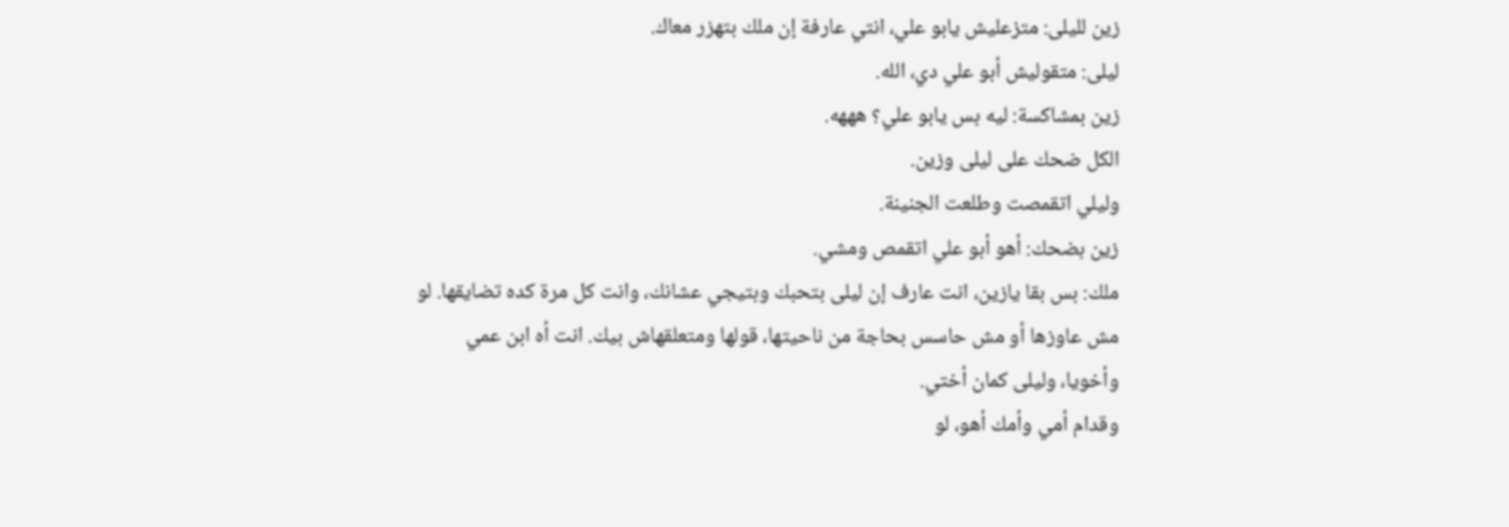زين لليلى: متزعليش يابو علي، انتي عارفة إن ملك بتهزر معاك.
ليلى: متقوليش أبو علي دي، الله.
زين بمشاكسة: ليه بس يابو علي؟ هههه.
الكل ضحك على ليلى وزين.
وليلي اتقمصت وطلعت الجنينة.
زين بضحك: أهو أبو علي اتقمص ومشي.
ملك: بس بقا يازين، انت عارف إن ليلى بتحبك وبتيجي عشانك، وانت كل مرة كده تضايقها. لو مش عاوزها أو مش حاسس بحاجة من ناحيتها، قولها ومتعلقهاش بيك. انت أه ابن عمي وأخويا، وليلى كمان أختي.
وقدام أمي وأمك أهو، لو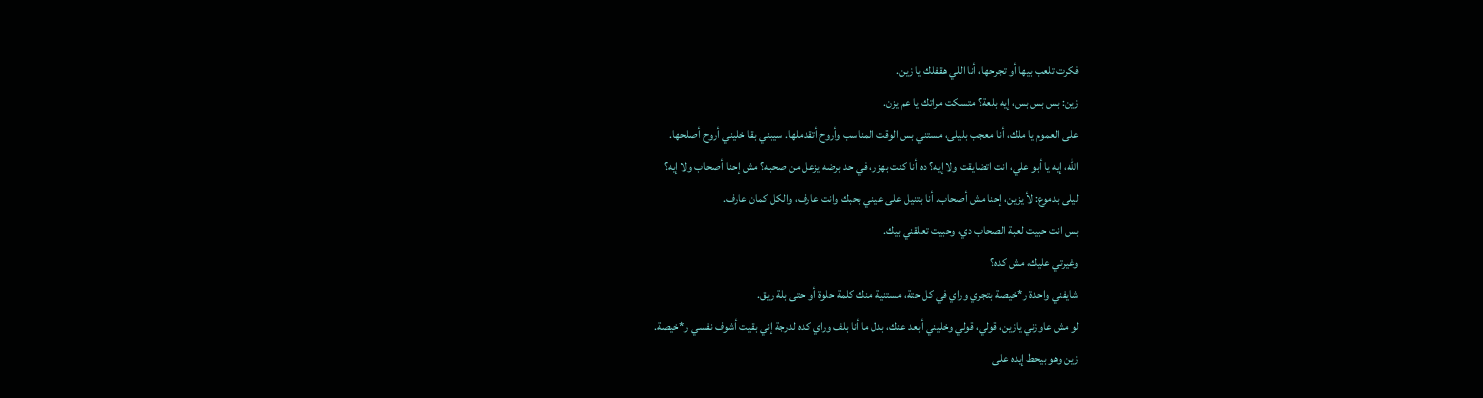فكرت تلعب بيها أو تجرحها، أنا اللي هقفلك يا زين.
زين: بس بس بس، إيه بلعة؟ متسكت مراتك يا عم يزن.
على العموم يا ملك، أنا معجب بليلى، مستني بس الوقت المناسب وأروح أتقدملها. سيبني بقا خليني أروح أصلحها.
الله، إيه يا أبو علي، انت اتضايقت ولا إيه؟ ده أنا كنت بهزر، في حد برضه يزعل من صحبه؟ مش إحنا أصحاب ولا إيه؟
ليلى بدموع: لأ يزين، إحنا مش أصحاب. أنا بتنيل على عيني بحبك وانت عارف، والكل كمان عارف.
بس انت حبيت لعبة الصحاب دي، وحبيت تعلقني بيك.
وغيرتي عليك، مش كده؟
شايفني واحدة ر*خيصة بتجري وراي في كل حتة، مستنية منك كلمة حلوة أو حتى بلة ريق.
لو مش عاوزني يازين، قولي، قولي وخليني أبعد عنك، بدل ما أنا بلف وراي كده لدرجة إني بقيت أشوف نفسي ر*خيصة.
زين وهو بيحط إيده على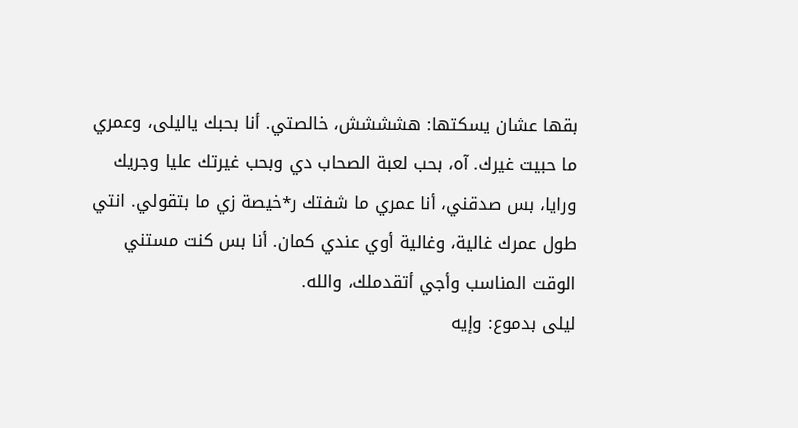بقها عشان يسكتها: هشششش، خالصتي. أنا بحبك ياليلى، وعمري ما حبيت غيرك. آه، بحب لعبة الصحاب دي وبحب غيرتك عليا وجريك ورايا، بس صدقني، أنا عمري ما شفتك ر*خيصة زي ما بتقولي. انتي طول عمرك غالية، وغالية أوي عندي كمان. أنا بس كنت مستني الوقت المناسب وأجي أتقدملك، والله.
ليلى بدموع: وإيه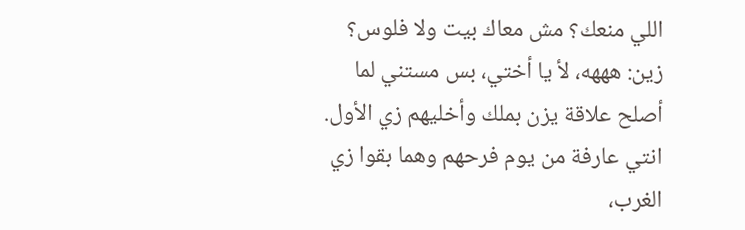اللي منعك؟ مش معاك بيت ولا فلوس؟
زين: هههه، لأ يا أختي، بس مستني لما أصلح علاقة يزن بملك وأخليهم زي الأول. انتي عارفة من يوم فرحهم وهما بقوا زي الغرب،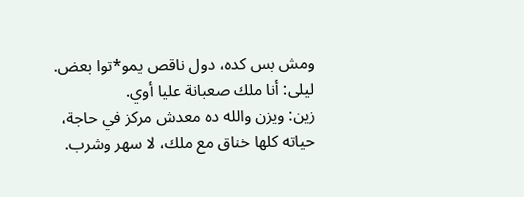ومش بس كده، دول ناقص يمو*توا بعض.
ليلى: أنا ملك صعبانة عليا أوي.
زين: ويزن والله ده معدش مركز في حاجة، حياته كلها خناق مع ملك، لا سهر وشرب.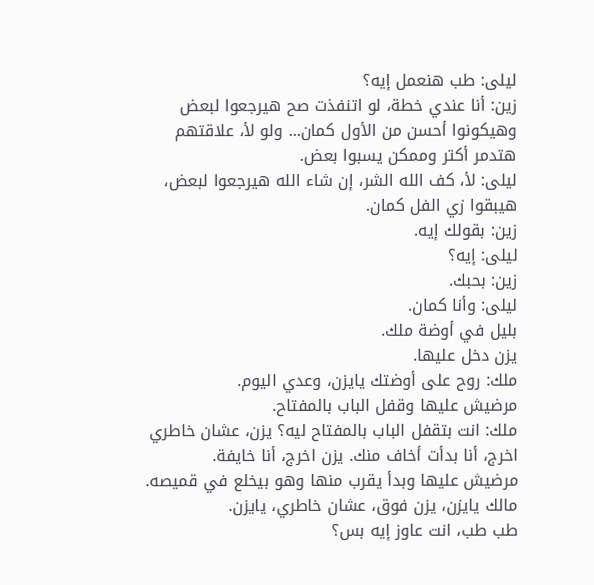ليلى: طب هنعمل إيه؟
زين: أنا عندي خطة، لو اتنفذت صح هيرجعوا لبعض وهيكونوا أحسن من الأول كمان... ولو لأ، علاقتهم هتدمر أكتر وممكن يسبوا بعض.
ليلى: لأ، كف الله الشر، إن شاء الله هيرجعوا لبعض، هيبقوا زي الفل كمان.
زين: بقولك إيه.
ليلى: إيه؟
زين: بحبك.
ليلى: وأنا كمان.
بليل في أوضة ملك.
يزن دخل عليها.
ملك: روح على أوضتك يايزن، وعدي اليوم.
مرضيش عليها وقفل الباب بالمفتاح.
ملك: انت بتقفل الباب بالمفتاح ليه؟ يزن، عشان خاطري اخرج، أنا بدأت أخاف منك. يزن اخرج، أنا خايفة.
مرضيش عليها وبدأ يقرب منها وهو بيخلع في قميصه.
مالك يايزن، يزن فوق، عشان خاطري، يايزن.
طب طب، انت عاوز إيه بس؟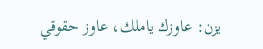يزن: عاوزك ياملك، عاوز حقوقي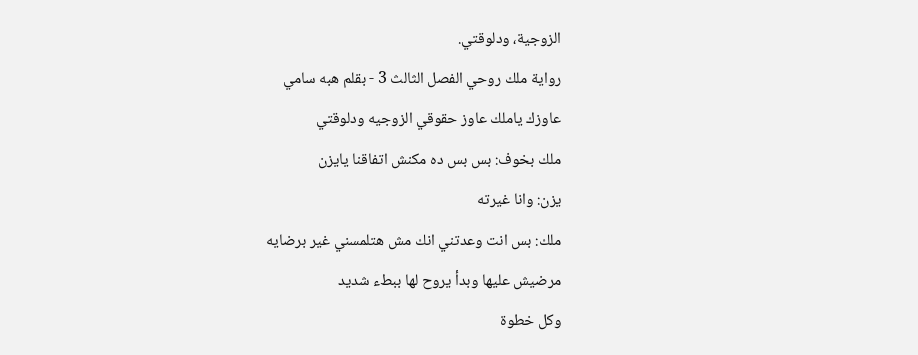الزوجية، ودلوقتي.
رواية ملك روحي الفصل الثالث 3 - بقلم هبه سامي
عاوزك ياملك عاوز حقوقي الزوجيه ودلوقتي
ملك بخوف: بس بس ده مكنش اتفاقنا يايزن
يزن: وانا غيرته
ملك: بس انت وعدتني انك مش هتلمسني غير برضايه
مرضيش عليها وبدأ يروح لها ببطء شديد
وكل خطوة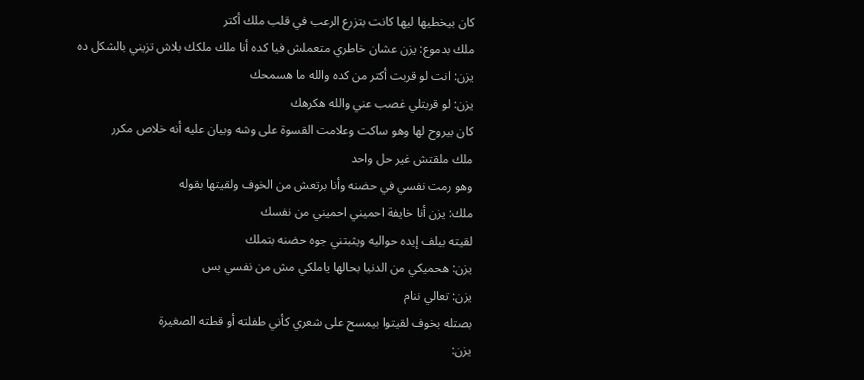كان بيخطيها ليها كانت بتزرع الرعب في قلب ملك أكتر
ملك بدموع: يزن عشان خاطري متعملش فيا كده أنا ملك ملكك بلاش تزيني بالشكل ده
يزن: انت لو قربت أكتر من كده والله ما هسمحك
يزن: لو قربتلي غصب عني والله هكرهك
كان بيروح لها وهو ساكت وعلامت القسوة على وشه وبيان عليه أنه خلاص مكرر
ملك ملقتش غير حل واحد
وهو رمت نفسي في حضنه وأنا برتعش من الخوف ولقيتها بقوله
ملك: يزن أنا خايفة احميني احميني من نفسك
لقيته بيلف إيده حواليه ويثبتني جوه حضنه بتملك
يزن: هحميكي من الدنيا بحالها ياملكي مش من نفسي بس
يزن: تعالي ننام
بصتله بخوف لقيتوا بيمسح على شعري كأني طفلته أو قطته الصغيرة
يزن: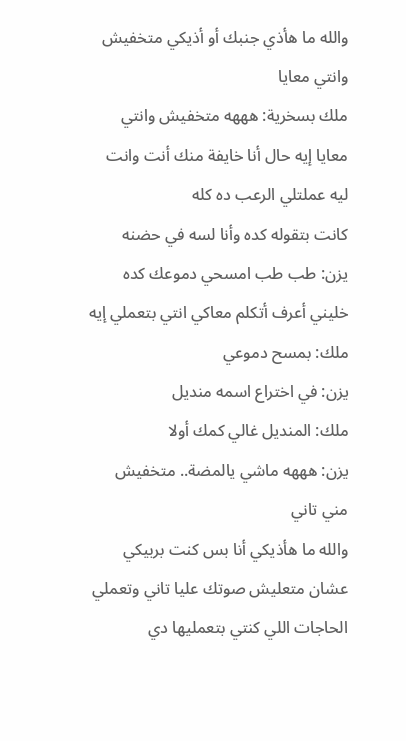والله ما هأذي جنبك أو أذيكي متخفيش وانتي معايا
ملك بسخرية: هههه متخفيش وانتي معايا إيه حال أنا خايفة منك أنت وانت ليه عملتلي الرعب ده كله
كانت بتقوله كده وأنا لسه في حضنه
يزن: طب طب امسحي دموعك كده خليني أعرف أتكلم معاكي انتي بتعملي إيه
ملك: بمسح دموعي
يزن: في اختراع اسمه منديل
ملك: المنديل غالي كمك أولا
يزن: هههه ماشي يالمضة.. متخفيش مني تاني
والله ما هأذيكي أنا بس كنت بربيكي عشان متعليش صوتك عليا تاني وتعملي الحاجات اللي كنتي بتعمليها دي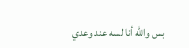بس والله أنا لسه عند وعدي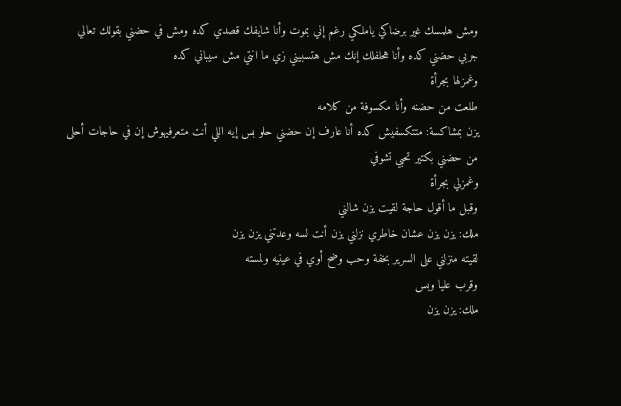ومش هلمسك غير برضاكي ياملكي رغم إني بموت وأنا شايفك قصدي كده ومش في حضني بقولك تعالي جربي حضني كده وأنا هحلفلك إنك مش هتسبيني زي ما انتي مش سيباني كده
وغمزلها بجرأة
طلعت من حضنه وأنا مكسوفة من كلامه
يزن بمشاكسة: متتكسفيش كده أنا عارف إن حضني حلو بس إيه اللي أنت متعرفيهوش إن في حاجات أحلى من حضني بكتير تحبي تشوفي
وغمزلي بجرأة
وقبل ما أقول حاجة لقيت يزن شالني
ملك: يزن يزن عشان خاطري نزلني يزن أنت لسه وعدتني يزن يزن
لقيته منزلني على السرير بخفة وحب وضح أوي في عينيه ولمسته
وقرب عليا وبس
ملك: يزن يزن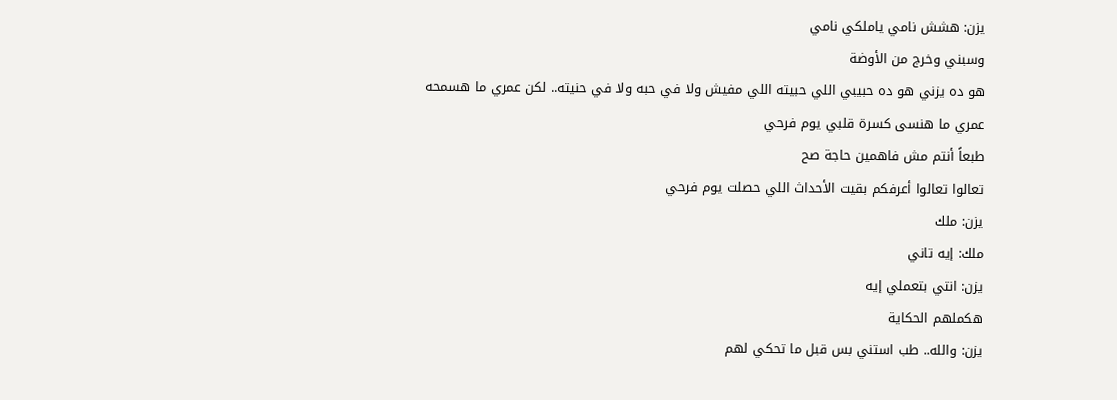يزن: هشش نامي ياملكي نامي
وسبني وخرج من الأوضة
هو ده يزني هو ده حبيبي اللي حبيته اللي مفيش ولا في حبه ولا في حنيته.. لكن عمري ما هسمحه عمري ما هنسى كسرة قلبي يوم فرحي
طبعاً أنتم مش فاهمين حاجة صح
تعالوا تعالوا أعرفكم بقيت الأحداث اللي حصلت يوم فرحي
يزن: ملك
ملك: إيه تاني
يزن: انتي بتعملي إيه
هكملهم الحكاية
يزن: والله.. طب استني بس قبل ما تحكي لهم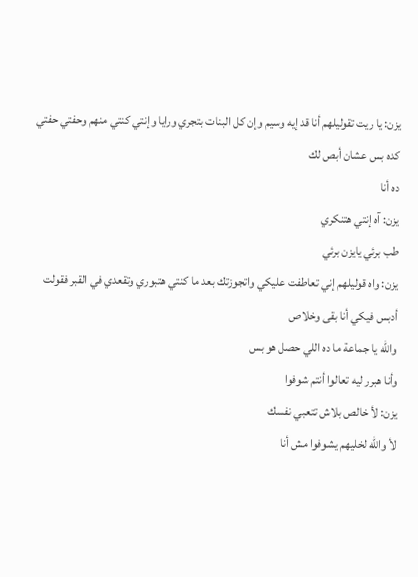يزن: يا ريت تقوليلهم أنا قد إيه وسيم وإن كل البنات بتجري ورايا وإنتي كنتي منهم وحفتي حفتي كده بس عشان أبص لك
ده أنا
يزن: آه إنتي هتنكري
طب برئي يايزن برئي
يزن: واه قوليلهم إني تعاطفت عليكي واتجوزتك بعد ما كنتي هتبوري وتقعدي في القبر فقولت أدبس فيكي أنا بقى وخلاص
والله يا جماعة ما ده اللي حصل هو بس
وأنا هبرر ليه تعالوا أنتم شوفوا
يزن: لأ خالص بلاش تتعبي نفسك
لأ والله لخليهم يشوفوا مش أنا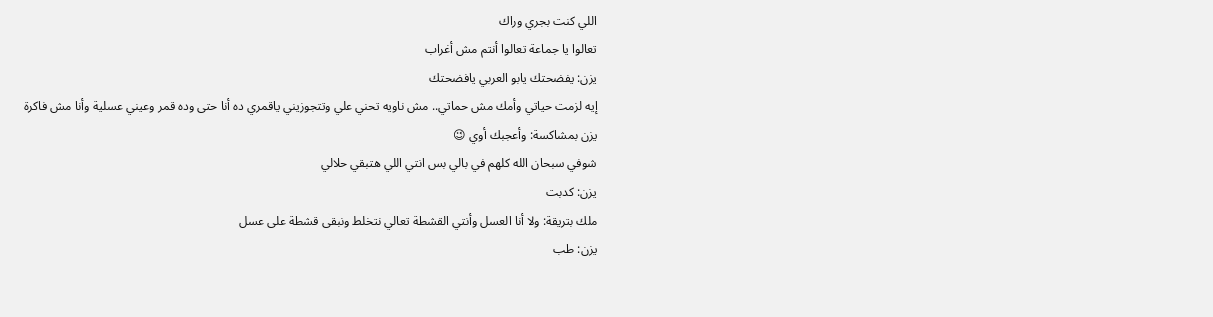اللي كنت بجري وراك
تعالوا يا جماعة تعالوا أنتم مش أغراب
يزن: يفضحتك يابو العربي يافضحتك
إيه لزمت حياتي وأمك مش حماتي.. مش ناويه تحني علي وتتجوزيني ياقمري ده أنا حتى وده قمر وعيني عسلية وأنا مش فاكرة
يزن بمشاكسة: وأعجبك أوي 😉
شوفي سبحان الله كلهم في بالي بس انتي اللي هتبقي حلالي
يزن: كدبت
ملك بتريقة: ولا أنا العسل وأنتي القشطة تعالي نتخلط ونبقى قشطة على عسل
يزن: طب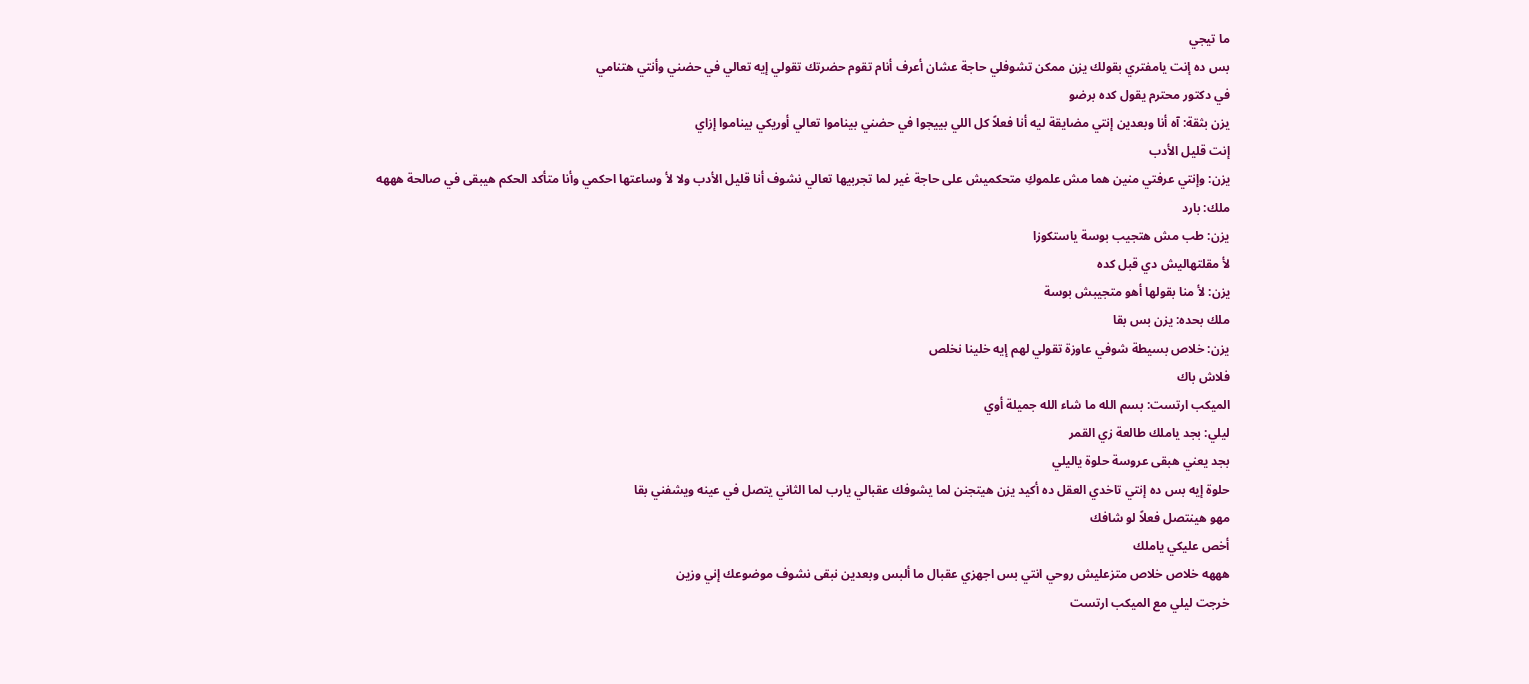ما تيجي
بس ده إنت يامفتري بقولك يزن ممكن تشوفلي حاجة عشان أعرف أنام تقوم حضرتك تقولي إيه تعالي في حضني وأنتي هتنامي
في دكتور محترم يقول كده برضو
يزن بثقة: آه أنا وبعدين إنتي مضايقة ليه أنا فعلاً كل اللي بييجوا في حضني بيناموا تعالي أوريكي بيناموا إزاي
إنت قليل الأدب
يزن: وإنتي عرفتي منين هما مش علموكِ متحكميش على حاجة غير لما تجربيها تعالي نشوف أنا قليل الأدب ولا لأ وساعتها احكمي وأنا متأكد الحكم هيبقى في صالحة هههه
ملك: بارد
يزن: طب مش هتجيب بوسة ياستكوزا
لأ مقلتهاليش دي قبل كده
يزن: لأ منا بقولها أهو متجيبش بوسة
ملك بحده: يزن بس بقا
يزن: خلاص بسيطة شوفي عاوزة تقولي لهم إيه خلينا نخلص
فلاش باك
الميكب ارتست: بسم الله ما شاء الله جميلة أوي
ليلي: بجد ياملك طالعة زي القمر
بجد يعني هبقى عروسة حلوة ياليلي
حلوة إيه بس ده إنتي تاخدي العقل ده أكيد يزن هيتجنن لما يشوفك عقبالي يارب لما الثاني يتصل في عينه ويشفني بقا
مهو هينتصل فعلاً لو شافك
أخص عليكي ياملك
هههه خلاص خلاص متزعليش روحي انتي بس اجهزي عقبال ما ألبس وبعدين نبقى نشوف موضوعك إني وزين
خرجت ليلي مع الميكب ارتست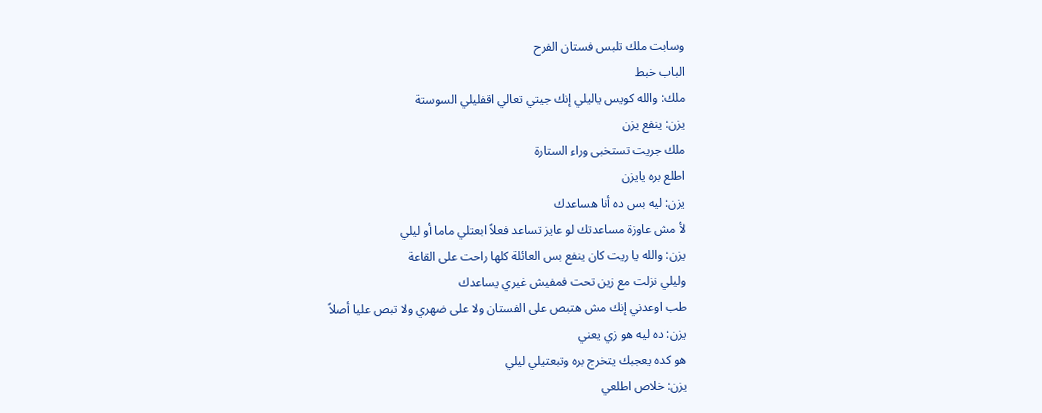وسابت ملك تلبس فستان الفرح
الباب خبط
ملك: والله كويس ياليلي إنك جيتي تعالي اقفليلي السوستة
يزن: ينفع يزن
ملك جريت تستخبى وراء الستارة
اطلع بره يايزن
يزن: ليه بس ده أنا هساعدك
لأ مش عاوزة مساعدتك لو عايز تساعد فعلاً ابعتلي ماما أو ليلي
يزن: والله يا ريت كان ينفع بس العائلة كلها راحت على القاعة
وليلي نزلت مع زين تحت فمفيش غيري يساعدك
طب اوعدني إنك مش هتبص على الفستان ولا على ضهري ولا تبص عليا أصلاً
يزن: ده ليه هو زي يعني
هو كده يعجبك يتخرج بره وتبعتيلي ليلي
يزن: خلاص اطلعي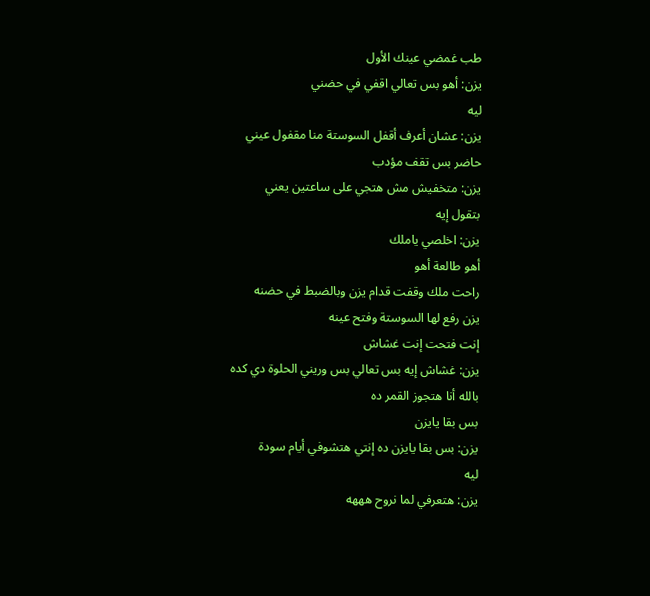طب غمضي عينك الأول
يزن: أهو بس تعالي اقفي في حضني
ليه
يزن: عشان أعرف أقفل السوستة منا مقفول عيني
حاضر بس تقف مؤدب
يزن: متخفيش مش هتجي على ساعتين يعني
بتقول إيه
يزن: اخلصي ياملك
أهو طالعة أهو
راحت ملك وقفت قدام يزن وبالضبط في حضنه
يزن رفع لها السوستة وفتح عينه
إنت فتحت إنت غشاش
يزن: غشاش إيه بس تعالي بس وريني الحلوة دي كده
بالله أنا هتجوز القمر ده
بس بقا يايزن
يزن: بس بقا يايزن ده إنتي هتشوفي أيام سودة
ليه
يزن: هتعرفي لما نروح هههه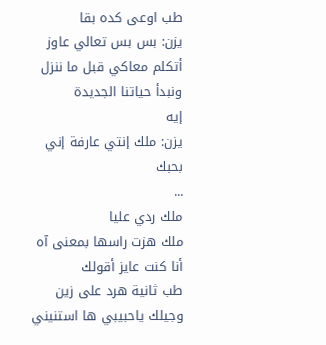طب اوعى كده بقا
يزن: بس بس تعالي عاوز أتكلم معاكي قبل ما ننزل ونبدأ حياتنا الجديدة
إيه
يزن: ملك إنتي عارفة إني بحبك
...
ملك ردي عليا
ملك هزت راسها بمعنى آه
أنا كنت عايز أقولك
طب ثانية هرد على زين وجيلك ياحبيبي ها استنيني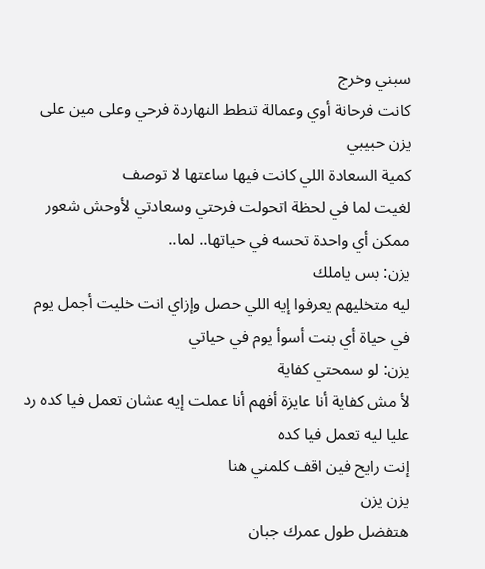سبني وخرج
كانت فرحانة أوي وعمالة تنطط النهاردة فرحي وعلى مين على يزن حبيبي
كمية السعادة اللي كانت فيها ساعتها لا توصف
لغيت لما في لحظة اتحولت فرحتي وسعادتي لأوحش شعور ممكن أي واحدة تحسه في حياتها.. لما..
يزن: بس ياملك
ليه متخليهم يعرفوا إيه اللي حصل وإزاي انت خليت أجمل يوم في حياة أي بنت أسوأ يوم في حياتي
يزن: لو سمحتي كفاية
لأ مش كفاية أنا عايزة أفهم أنا عملت إيه عشان تعمل فيا كده رد عليا ليه تعمل فيا كده
إنت رايح فين اقف كلمني هنا
يزن يزن
هتفضل طول عمرك جبان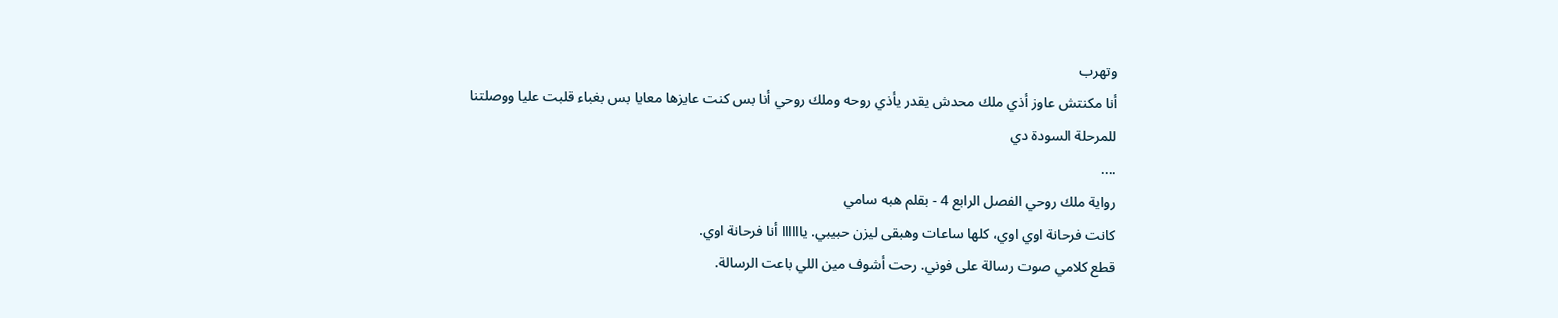وتهرب
أنا مكنتش عاوز أذي ملك محدش يقدر يأذي روحه وملك روحي أنا بس كنت عايزها معايا بس بغباء قلبت عليا ووصلتنا للمرحلة السودة دي
....
رواية ملك روحي الفصل الرابع 4 - بقلم هبه سامي
كانت فرحانة اوي اوي، كلها ساعات وهبقى ليزن حبيبي. ياااااا أنا فرحانة اوي.
قطع كلامي صوت رسالة على فوني. رحت أشوف مين اللي باعت الرسالة.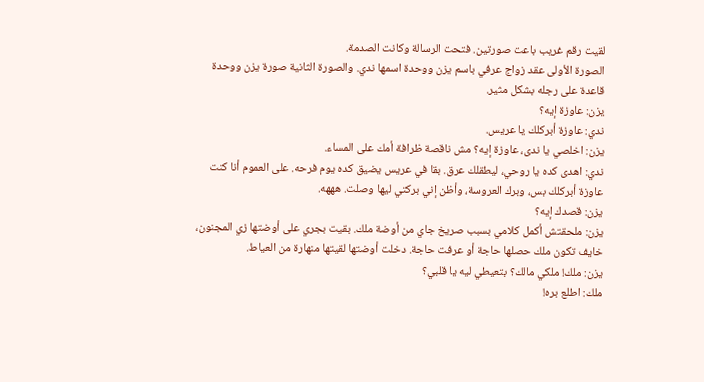لقيت رقم غريب باعت صورتين. فتحت الرسالة وكانت الصدمة.
الصورة الأولى عقد زواج عرفي باسم يزن ووحدة اسمها ندي. والصورة الثانية صورة يزن ووحدة قاعدة على رجله بشكل مثير.
يزن: عاوزة إيه؟
ندي: عاوزة أبركلك يا عريس.
يزن: اخلصي يا ندى، عاوزة إيه؟ مش ناقصة ظرافة أمك على المساء.
ندي: اهدى كده يا روحي، ليطقلك عرق. بقا في عريس يضيق كده يوم فرحه. على العموم أنا كنت عاوزة أبركلك بس، وبرك العروسة، وأظن إني بركتي ليها وصلت. هههه.
يزن: قصدك إيه؟
يزن: ملحقتش أكمل كلامي بسبب صريخ جاي من أوضة ملك. بقيت بجري على أوضتها زي المجنون، خايف تكون ملك حصلها حاجة أو عرفت حاجة. دخلت أوضتها لقيتها منهارة من العياط.
يزن: ملك! ملكي مالك؟ بتعيطي ليه يا قلبي؟
ملك: اطلع بره!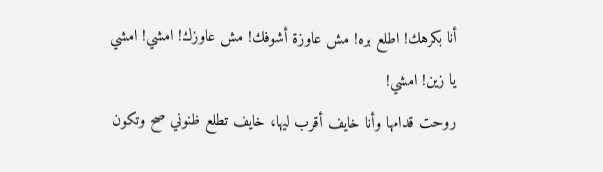أنا بكرهك! اطلع بره! مش عاوزة أشوفك! مش عاوزك! امشي! امشي يا زين! امشي!
روحت قدامها وأنا خايف أقرب ليها، خايف تطلع ظنوني صح وتكون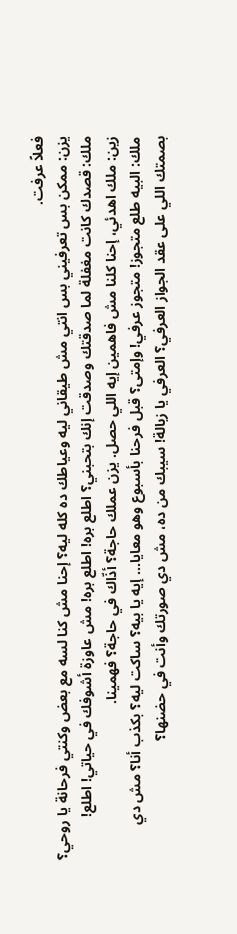فعلاً عرفت.
يزن: ممكن بس تعرفيني بس انتي مش طيقاني ليه وعياطك ده كله ليه؟ إحنا مش كنا لسه مع بعض وكنتي فرحانة يا روحي؟
ملك: قصدك كانت مغفلة لما صدقتك وصدقت إنك بتحبني؟ اطلع بره! اطلع بره! مش عاوزة أشوفك في حياتي! اطلع!
زين: ملك اهدئي، إحنا كلنا مش فاهمين إيه اللي حصل. يزن عملك حاجة؟ أذّاك في حاجة؟ فهمينا.
ملك: البيه طلع متجوز! متجوز عرفي! وإمتى؟ قبل فرحنا بأسبوع وهو معايا... إيه يا بيه؟ ساكت ليه؟ بكذب أنا؟ مش دي بصمتك اللي على عقد الجواز العرفي؟ العرفي يا زبالة! سيبك من ده، مش دي صورتك وأنت في حضنها؟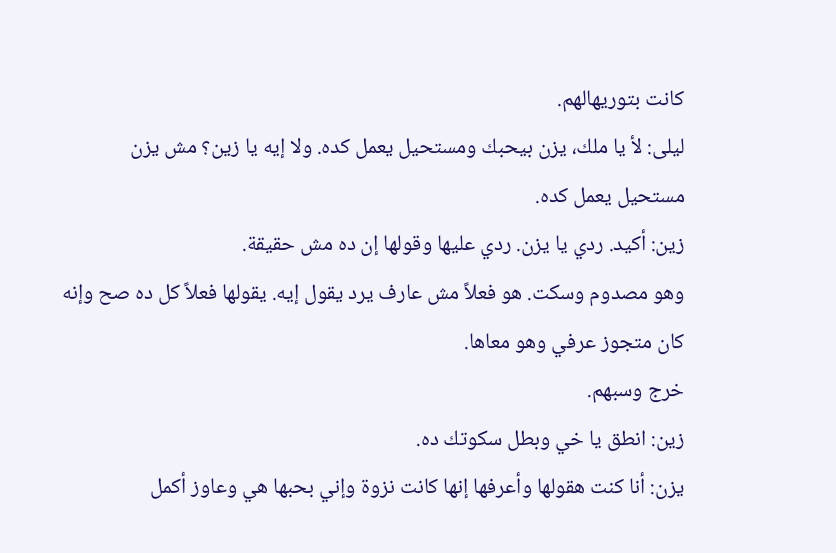كانت بتوريهالهم.
ليلى: لأ يا ملك، يزن بيحبك ومستحيل يعمل كده. ولا إيه يا زين؟ مش يزن مستحيل يعمل كده.
زين: أكيد. ردي يا يزن. ردي عليها وقولها إن ده مش حقيقة.
وهو مصدوم وسكت. هو فعلاً مش عارف يرد يقول إيه. يقولها فعلاً كل ده صح وإنه كان متجوز عرفي وهو معاها.
خرج وسبهم.
زين: انطق يا خي وبطل سكوتك ده.
يزن: أنا كنت هقولها وأعرفها إنها كانت نزوة وإني بحبها هي وعاوز أكمل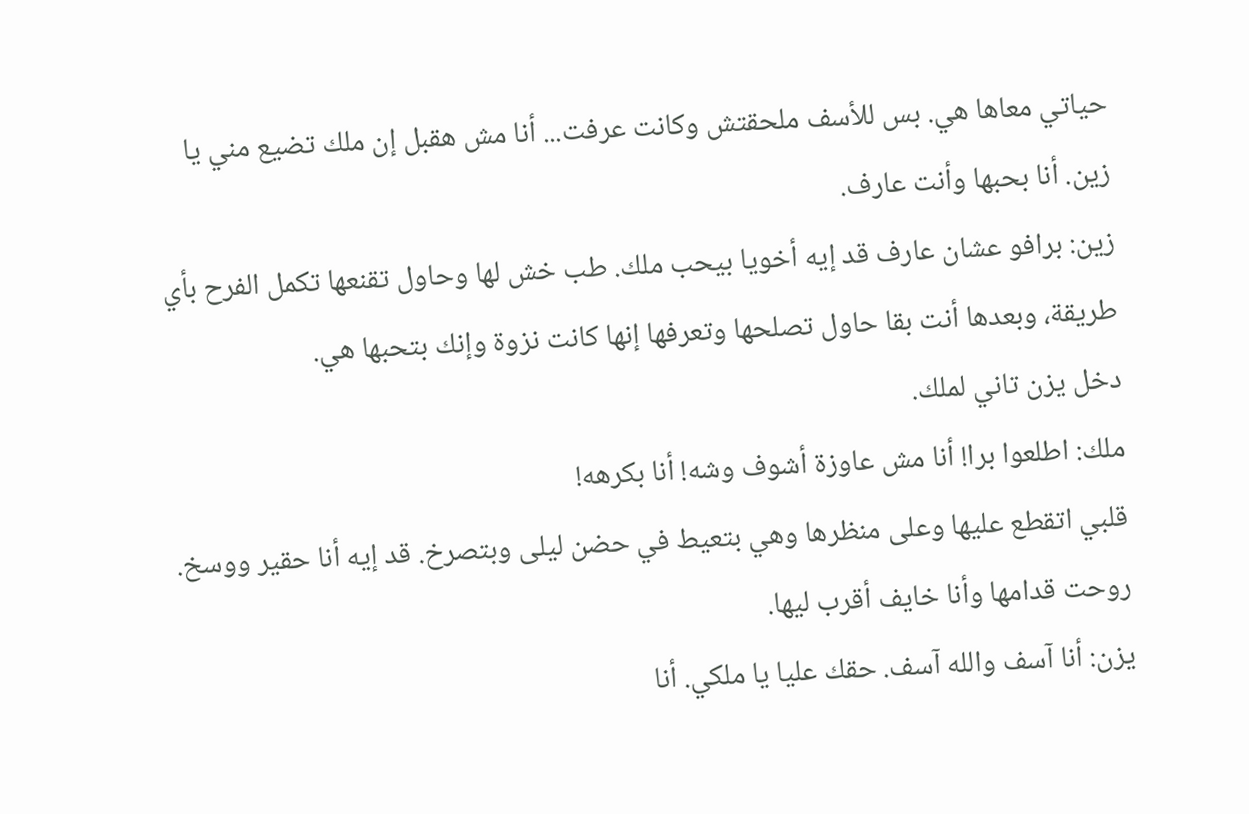حياتي معاها هي. بس للأسف ملحقتش وكانت عرفت... أنا مش هقبل إن ملك تضيع مني يا زين. أنا بحبها وأنت عارف.
زين: برافو عشان عارف قد إيه أخويا بيحب ملك. طب خش لها وحاول تقنعها تكمل الفرح بأي طريقة، وبعدها أنت بقا حاول تصلحها وتعرفها إنها كانت نزوة وإنك بتحبها هي.
دخل يزن تاني لملك.
ملك: اطلعوا برا! أنا مش عاوزة أشوف وشه! أنا بكرهه!
قلبي اتقطع عليها وعلى منظرها وهي بتعيط في حضن ليلى وبتصرخ. قد إيه أنا حقير ووسخ. روحت قدامها وأنا خايف أقرب ليها.
يزن: أنا آسف والله آسف. حقك عليا يا ملكي. أنا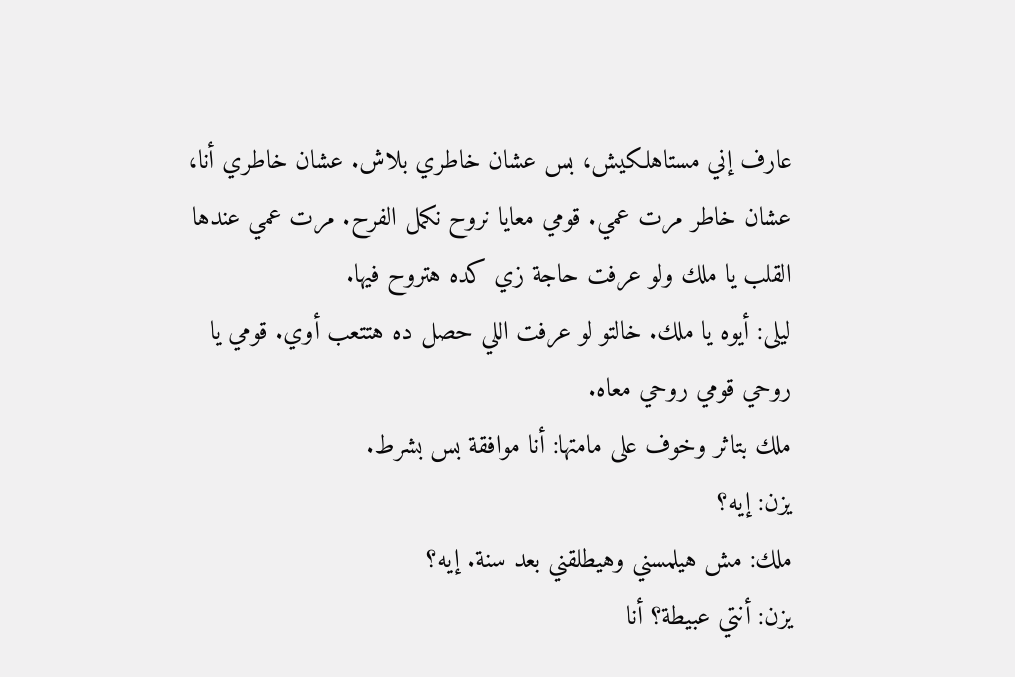عارف إني مستاهلكيش، بس عشان خاطري بلاش. عشان خاطري أنا، عشان خاطر مرت عمي. قومي معايا نروح نكمل الفرح. مرت عمي عندها القلب يا ملك ولو عرفت حاجة زي كده هتروح فيها.
ليلى: أيوه يا ملك. خالتو لو عرفت اللي حصل ده هتتعب أوي. قومي يا روحي قومي روحي معاه.
ملك بتاثر وخوف على مامتها: أنا موافقة بس بشرط.
يزن: إيه؟
ملك: مش هيلمسني وهيطلقني بعد سنة. إيه؟
يزن: أنتي عبيطة؟ أنا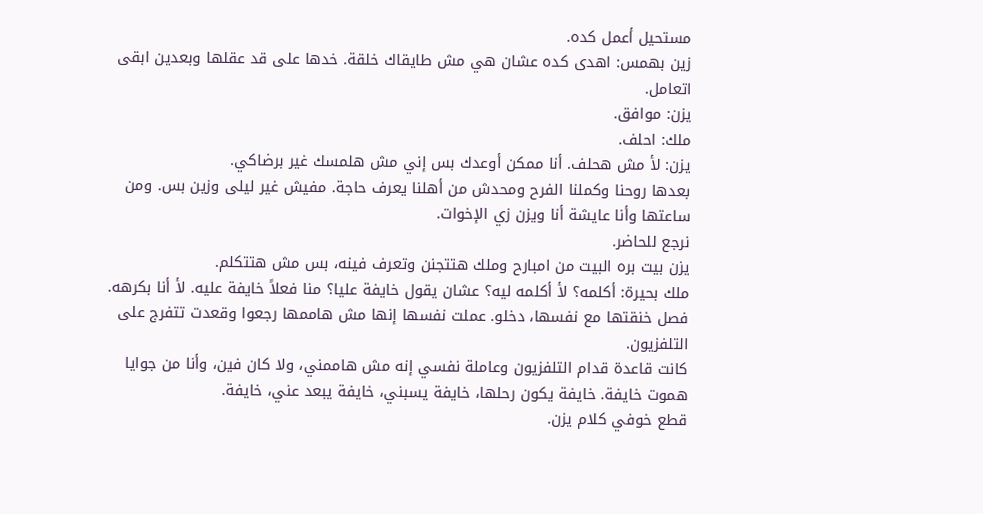مستحيل أعمل كده.
زين بهمس: اهدى كده عشان هي مش طايقاك خلقة. خدها على قد عقلها وبعدين ابقى اتعامل.
يزن: موافق.
ملك: احلف.
يزن: لأ مش هحلف. أنا ممكن أوعدك بس إني مش هلمسك غير برضاكي.
بعدها روحنا وكملنا الفرح ومحدش من أهلنا يعرف حاجة. مفيش غير ليلى وزين بس. ومن ساعتها وأنا عايشة أنا ويزن زي الإخوات.
نرجع للحاضر.
يزن بيت بره البيت من امبارح وملك هتتجنن وتعرف فينه، بس مش هتتكلم.
ملك بحيرة: أكلمه؟ لأ أكلمه ليه؟ عشان يقول خايفة عليا؟ منا فعلاً خايفة عليه. لأ أنا بكرهه.
فصل خنقتها مع نفسها، دخلو. عملت نفسها إنها مش هاممها رجعوا وقعدت تتفرج على التلفزيون.
كانت قاعدة قدام التلفزيون وعاملة نفسي إنه مش هاممني، ولا كان فين، وأنا من جوايا هموت خايفة. خايفة يكون رحلها، خايفة يسبني، خايفة يبعد عني، خايفة.
قطع خوفي كلام يزن.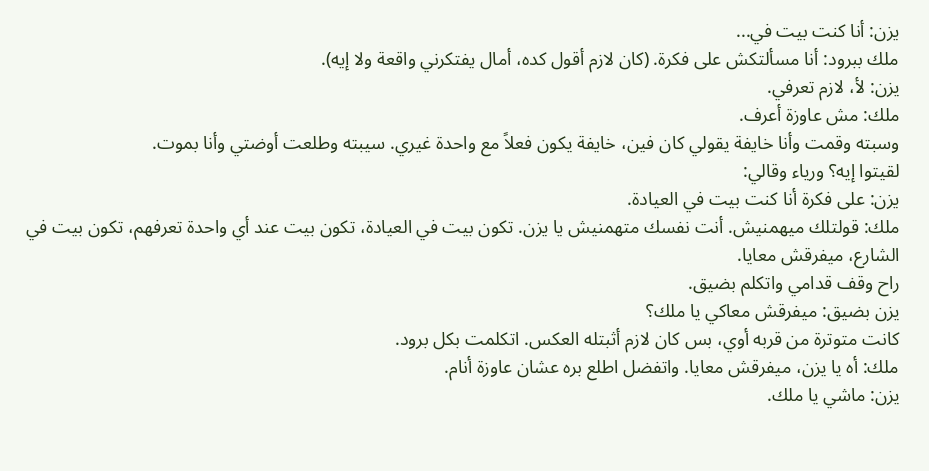يزن: أنا كنت بيت في...
ملك ببرود: أنا مسألتكش على فكرة. (كان لازم أقول كده، أمال يفتكرني واقعة ولا إيه).
يزن: لأ، لازم تعرفي.
ملك: مش عاوزة أعرف.
وسبته وقمت وأنا خايفة يقولي كان فين، خايفة يكون فعلاً مع واحدة غيري. سيبته وطلعت أوضتي وأنا بموت.
لقيتوا إيه؟ ورياء وقالي:
يزن: على فكرة أنا كنت بيت في العيادة.
ملك: قولتلك ميهمنيش. أنت نفسك متهمنيش يا يزن. تكون بيت في العيادة، تكون بيت عند أي واحدة تعرفهم، تكون بيت في الشارع، ميفرقش معايا.
راح وقف قدامي واتكلم بضيق.
يزن بضيق: ميفرقش معاكي يا ملك؟
كانت متوترة من قربه أوي، بس كان لازم أثبتله العكس. اتكلمت بكل برود.
ملك: أه يا يزن، ميفرقش معايا. واتفضل اطلع بره عشان عاوزة أنام.
يزن: ماشي يا ملك.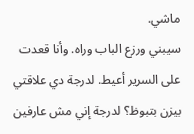ماشي.
سيبني ورزع الباب وراه. وأنا قعدت على السرير أعيط. لدرجة دي علاقتي بيزن بتبوظ؟ لدرجة إني مش عارفين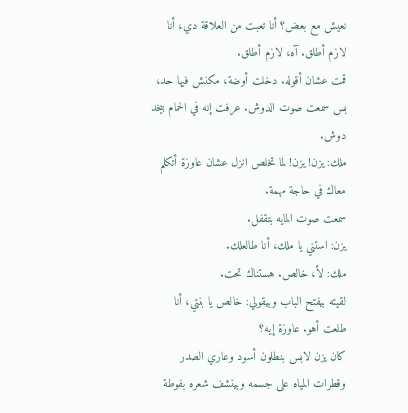نعيش مع بعض؟ أنا تعبت من العلاقة دي، أنا لازم أطلق. آه، لازم أطلق.
قمت عشان أقوله. دخلت أوضة، مكنش فيها حد، بس سمعت صوت الدوش. عرفت إنه في الحمام بيخد دوش.
ملك: يزن! يزن! لما تخلص انزل عشان عاوزة أتكلم معاك في حاجة مهمة.
سمعت صوت المايه بتقفل.
يزن: استني يا ملك، أنا طالعلك.
ملك: لأ، خالص. هستناك تحت.
لقيته بيفتح الباب وبيقولي: خالص يا بنتي، أنا طلعت أهو. عاوزة إيه؟
كان يزن لابس بنطلون أسود وعاري الصدر وقطرات المياه على جسمه وبينشف شعره بفوطة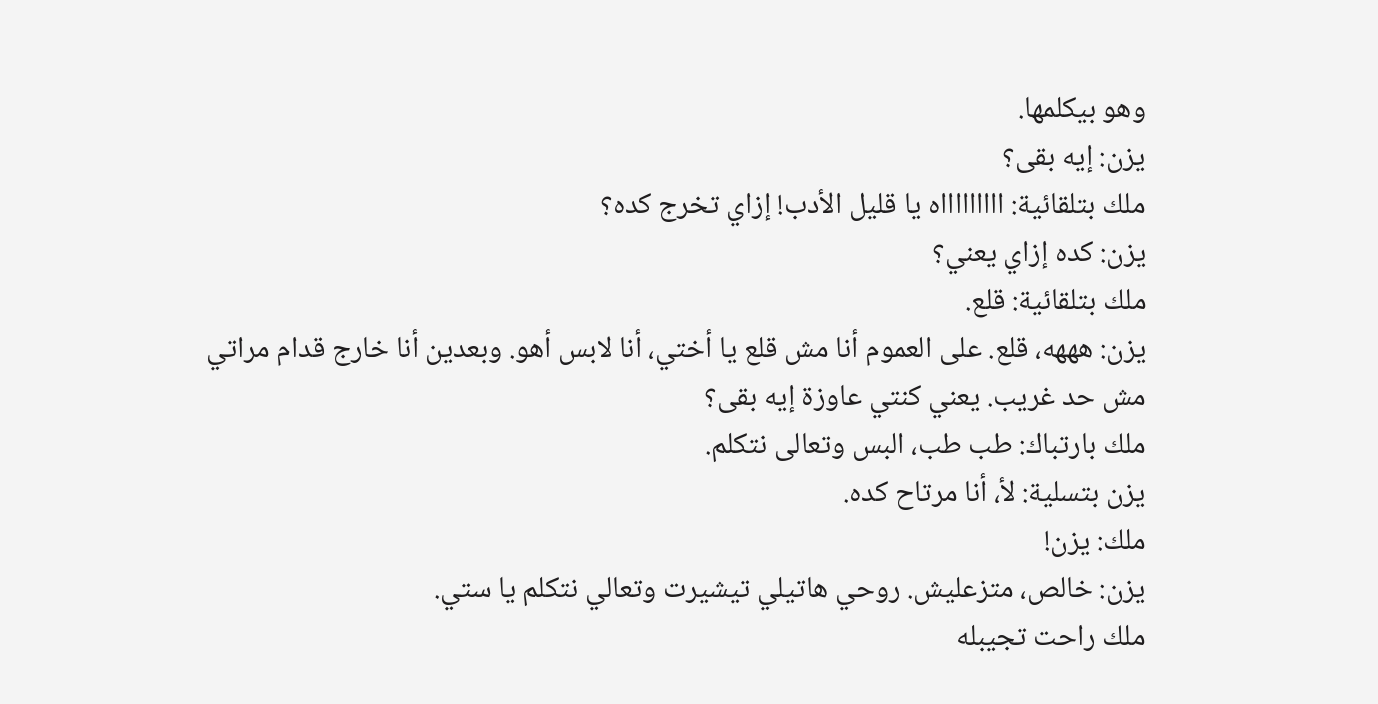وهو بيكلمها.
يزن: إيه بقى؟
ملك بتلقائية: اااااااااه يا قليل الأدب! إزاي تخرج كده؟
يزن: كده إزاي يعني؟
ملك بتلقائية: قلع.
يزن: هههه، قلع. على العموم أنا مش قلع يا أختي، أنا لابس أهو. وبعدين أنا خارج قدام مراتي مش حد غريب. يعني كنتي عاوزة إيه بقى؟
ملك بارتباك: طب طب، البس وتعالى نتكلم.
يزن بتسلية: لأ، أنا مرتاح كده.
ملك: يزن!
يزن: خالص، متزعليش. روحي هاتيلي تيشيرت وتعالي نتكلم يا ستي.
ملك راحت تجيبله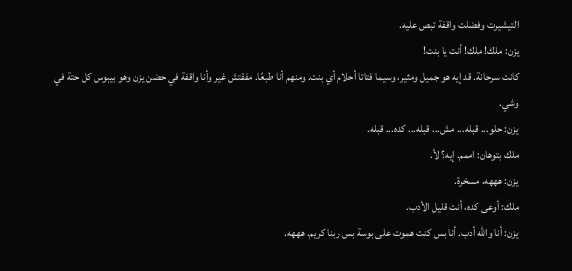التيشيرت وفضلت واقفة تبص عليه.
يزن: ملك! ملك! أنت يا بنت!
كانت سرحانة. قد إيه هو جميل ومثير، وسيما فتاتا أحلام أي بنت. ومنهم أنا طبعًا. مفقتش غير وأنا واقفة في حضن يزن وهو بيبوس كل حتة في وشي.
يزن: حلو... قبله... مش... قبله... كده... قبله.
ملك بتوهان: اممم. إيه؟ لأ.
يزن: هههه، مسخرة.
ملك: أوعى كده، أنت قليل الأدب.
يزن: أنا والله أدب. أنا بس كنت هموت على بوسة بس ربنا كريم. هههه.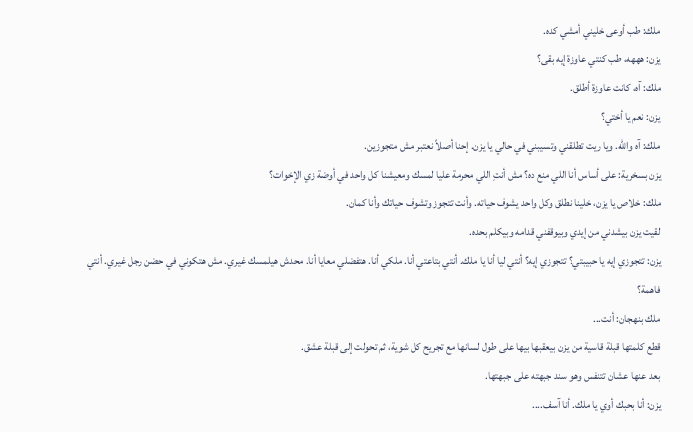ملك: طب أوعى خليني أمشي كده.
يزن: هههه، طب كنتي عاوزة إيه بقى؟
ملك: آه، كانت عاوزة أطلق.
يزن: نعم يا أختي؟
ملك: آه والله. ويا ريت تطلقني وتسيبني في حالي يا يزن. إحنا أصلاً نعتبر مش متجوزين.
يزن بسخرية: على أساس أنا اللي منع ده؟ مش أنتِ اللي محرمة عليا لمسك ومعيشنا كل واحد في أوضة زي الإخوات؟
ملك: خلاص يا يزن، خلينا نطلق وكل واحد يشوف حياته. وأنت تتجوز وتشوف حياتك وأنا كمان.
لقيت يزن بيشدني من إيدي وبيوقفني قدامه وبيكلم بحده.
يزن: تتجوزي إيه يا حبيبتي؟ تتجوزي إيه؟ أنتي ليا أنا يا ملك. أنتي بتاعتي أنا. ملكي أنا. هتفضلي معايا أنا. محدش هيلمسك غيري. مش هتكوني في حضن رجل غيري. أنتي فاهمة؟
ملك بنهجان: أنت...
قطع كلمتها قبلة قاسية من يزن بيعقبها بيها على طول لسانها مع تجريح كل شوية، ثم تحولت إلى قبلة عشق.
بعد عنها عشان تتنفس وهو سند جبهته على جبهتها.
يزن: أنا بحبك أوي يا ملك. أنا آسف....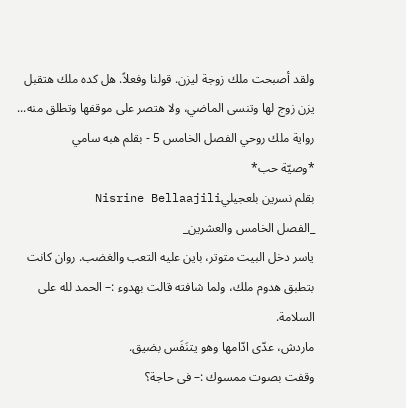ولقد أصبحت ملك زوجة ليزن. قولنا وفعلاً. هل كده ملك هتقبل يزن زوج لها وتنسى الماضي، ولا هتصر على موقفها وتطلق منه...
رواية ملك روحي الفصل الخامس 5 - بقلم هبه سامي
*وصيّة حب*
بقلم نسرين بلعجيليNisrine Bellaajili
_الفصل الخامس والعشرين_
ياسر دخل البيت متوتر، باين عليه التعب والغضب. روان كانت بتطبق هدوم ملك، ولما شافته قالت بهدوء :– الحمد لله على السلامة.
ماردش، عدّى ادّامها وهو يتنَفَس بضيق.
وقفت بصوت ممسوك :– فى حاجة؟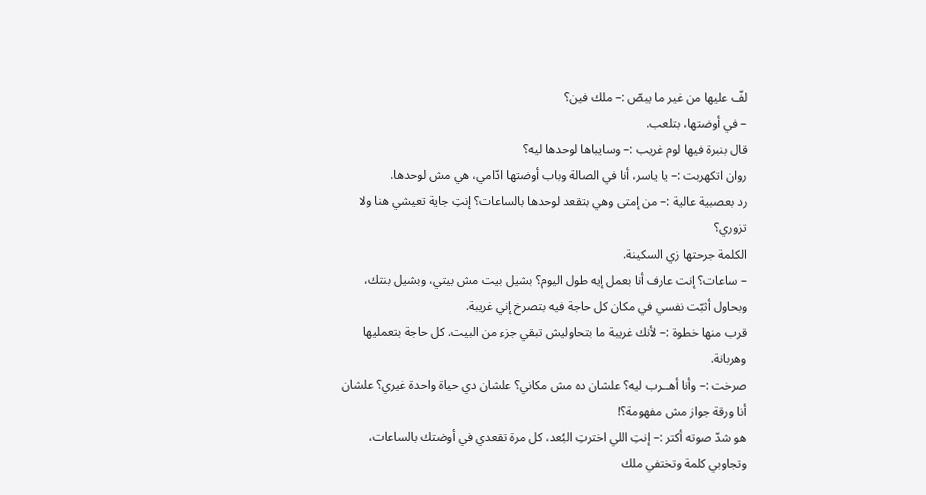لفّ عليها من غير ما يبصّ :– ملك فين؟
– في أوضتها، بتلعب.
قال بنبرة فيها لوم غريب :– وسايباها لوحدها ليه؟
روان اتكهربت :– يا ياسر، أنا في الصالة وباب أوضتها ادّامي، هي مش لوحدها.
رد بعصبية عالية :– من إمتى وهي بتقعد لوحدها بالساعات؟ إنتِ جاية تعيشي هنا ولا تزوري؟
الكلمة جرحتها زي السكينة.
– ساعات؟ إنت عارف أنا بعمل إيه طول اليوم؟ بشيل بيت مش بيتي، وبشيل بنتك، وبحاول أثبّت نفسي في مكان كل حاجة فيه بتصرخ إني غريبة.
قرب منها خطوة :– لأنك غريبة ما بتحاوليش تبقي جزء من البيت. كل حاجة بتعمليها وهربانة.
صرخت :– وأنا أهــرب ليه؟ علشان ده مش مكاني؟ علشان دي حياة واحدة غيري؟ علشان أنا ورقة جواز مش مفهومة؟!
هو شدّ صوته أكتر :– إنتِ اللي اخترتِ البُعد، كل مرة تقعدي في أوضتك بالساعات، وتجاوبي كلمة وتختفي ملك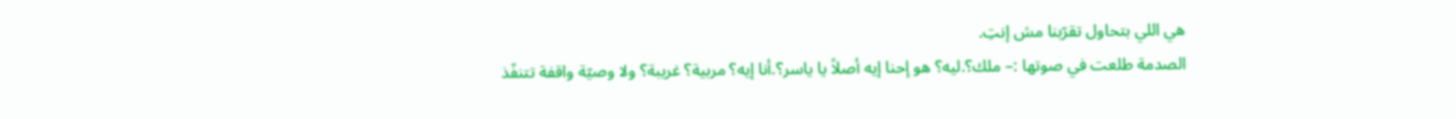هي اللي بتحاول تقرّبنا مش إنتِ.
الصدمة طلعت في صوتها :– ملك؟.ليه؟ هو إحنا إيه أصلاً يا ياسر؟.أنا إيه؟ مربية؟ غريبة؟ ولا وصيّة واقفة تتنفّذ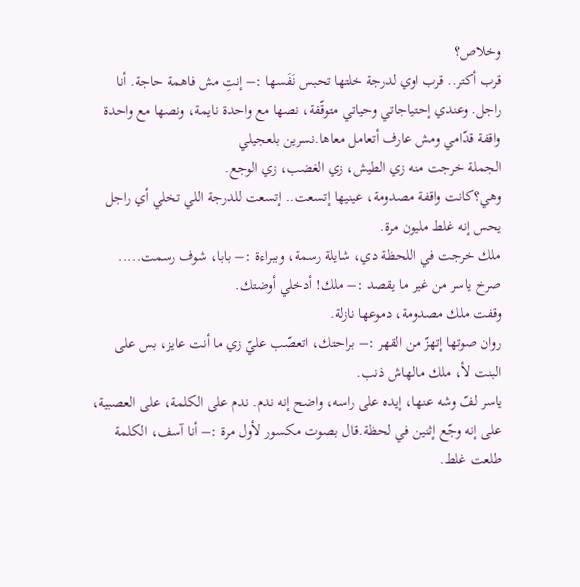وخلاص؟
قرب أكتر.. قرب اوي لدرجة خلتها تحبس نَفَسها :– إنتِ مش فاهمة حاجة. أنا راجل. وعندي إحتياجاتي وحياتي متوقّفة، نصها مع واحدة نايمة، ونصها مع واحدة واقفة قدّامي ومش عارف أتعامل معاها.نسرين بلعجيلي
الجملة خرجت منه زي الطيش، زي الغضب، زي الوجع.
وهي؟كانت واقفة مصدومة، عينيها إتسعت.. إتسعت للدرجة اللي تخلي أي راجل يحس إنه غلط مليون مرة.
ملك خرجت في اللحظة دي، شايلة رسمة، وببراءة :– بابا، شوف رسمت.....
صرخ ياسر من غير ما يقصد :– ملك! أدخلي أوضتك.
وقفت ملك مصدومة، دموعها نازلة.
روان صوتها إتهزّ من القهر :– براحتك، اتعصّب عليّ زي ما أنت عايز، بس على البنت لأ، ملك مالهاش ذنب.
ياسر لفّ وشه عنها، إيده على راسه، واضح إنه ندم. ندم على الكلمة، على العصبية، على إنه وجّع إثنين في لحظة.قال بصوت مكسور لأول مرة :– أنا آسف، الكلمة طلعت غلط.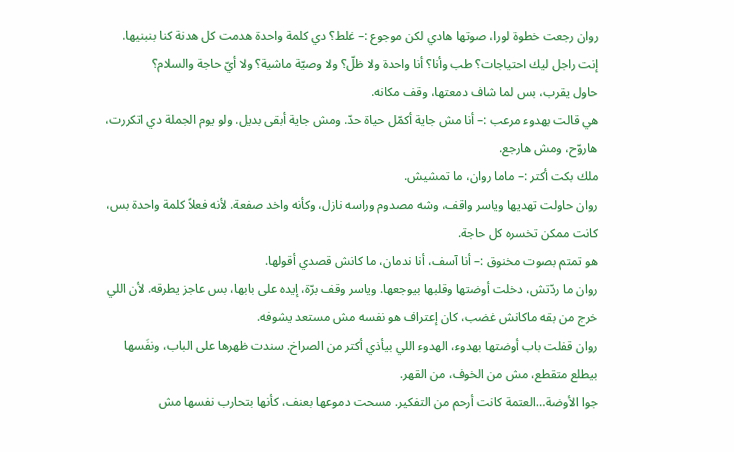روان رجعت خطوة لورا، صوتها هادي لكن موجوع :– غلط؟ دي كلمة واحدة هدمت كل هدنة كنا بنبنيها. إنت راجل ليك احتياجات؟ طب وأنا؟ أنا واحدة ولا ظلّ؟ ولا وصيّة ماشية؟ ولا أيّ حاجة والسلام؟
حاول يقرب، بس لما شاف دمعتها، وقف مكانه.
هي قالت بهدوء مرعب :– أنا مش جاية أكمّل حياة حدّ. ومش جاية أبقى بديل. ولو يوم الجملة دي اتكررت، هاروّح، ومش هارجع.
ملك بكت أكتر :– ماما روان، ما تمشيش.
روان حاولت تهديها وياسر واقف، وشه مصدوم وراسه نازل، وكأنه واخد صفعة. لأنه فعلاً كلمة واحدة بس، كانت ممكن تخسره كل حاجة.
هو تمتم بصوت مخنوق :– أنا آسف، أنا ندمان، ما كانش قصدي أقولها.
روان ما ردّتش، دخلت أوضتها وقلبها بيوجعها. وياسر وقف برّة، إيده على بابها، بس عاجز يطرقه. لأن اللي خرج من بقه ماكانش غضب، كان إعتراف هو نفسه مش مستعد يشوفه.
روان قفلت باب أوضتها بهدوء، الهدوء اللي بيأذي أكتر من الصراخ. سندت ظهرها على الباب، ونفَسها بيطلع متقطع، مش من الخوف، من القهر.
جوا الأوضة…العتمة كانت أرحم من التفكير. مسحت دموعها بعنف، كأنها بتحارب نفسها مش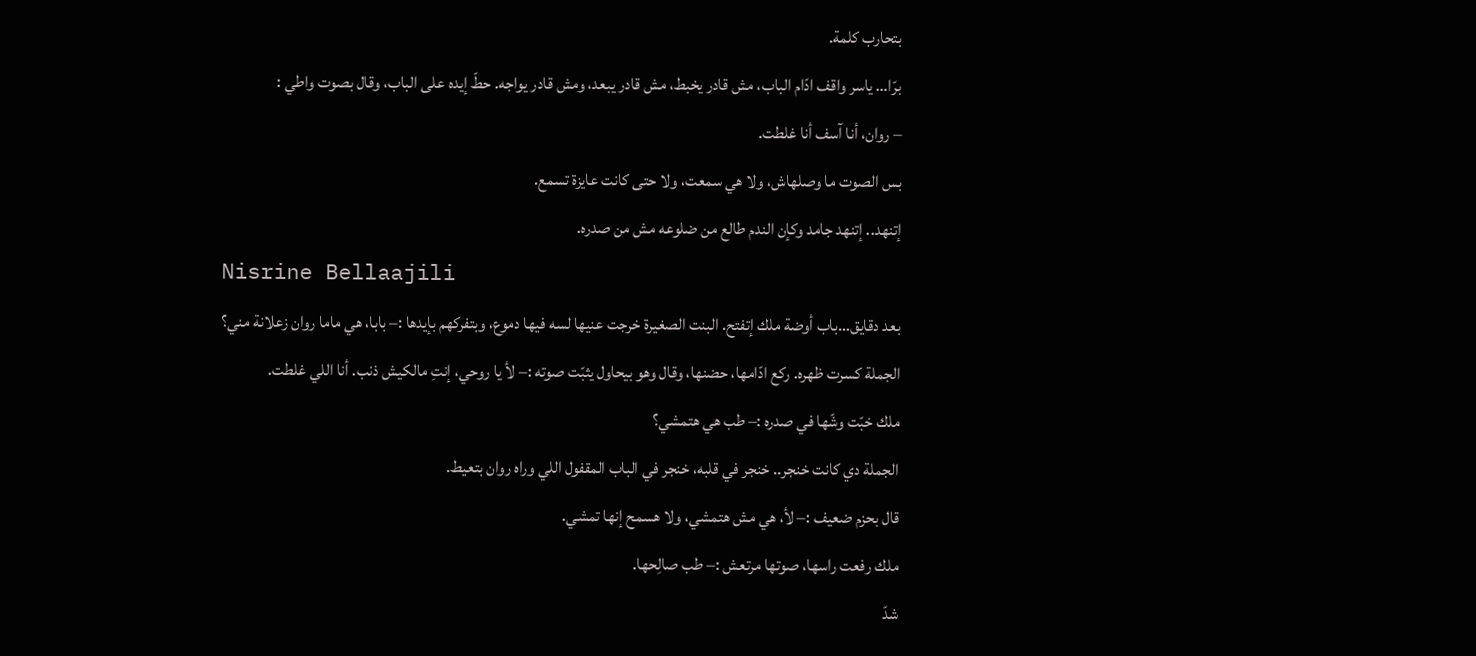بتحارب كلمة.
برّا… ياسر واقف ادّام الباب، مش قادر يخبط، مش قادر يبعد، ومش قادر يواجه. حطّ إيده على الباب، وقال بصوت واطي :
– روان، أنا آسف أنا غلطت.
بس الصوت ما وصلهاش، ولا هي سمعت، ولا حتى كانت عايزة تسمع.
إتنهد.. إتنهد جامد وكإن الندم طالع من ضلوعه مش من صدره.
Nisrine Bellaajili
بعد دقايق…باب أوضة ملك إتفتح. البنت الصغيرة خرجت عنيها لسه فيها دموع، وبتفركهم بإيدها :– بابا، هي ماما روان زعلانة مني؟
الجملة كسرت ظهره. ركع ادّامها، حضنها، وقال وهو بيحاول يثبّت صوته :– لأ يا روحي، إنتِ مالكيش ذنب. أنا اللي غلطت.
ملك خبّت وشّها في صدره :– طب هي هتمشي؟
الجملة دي كانت خنجر.. خنجر في قلبه، خنجر في الباب المقفول اللي وراه روان بتعيط.
قال بحزم ضعيف :– لأ، هي مش هتمشي، ولا هسمح إنها تمشي.
ملك رفعت راسها، صوتها مرتعش :– طب صالِحها.
شدّ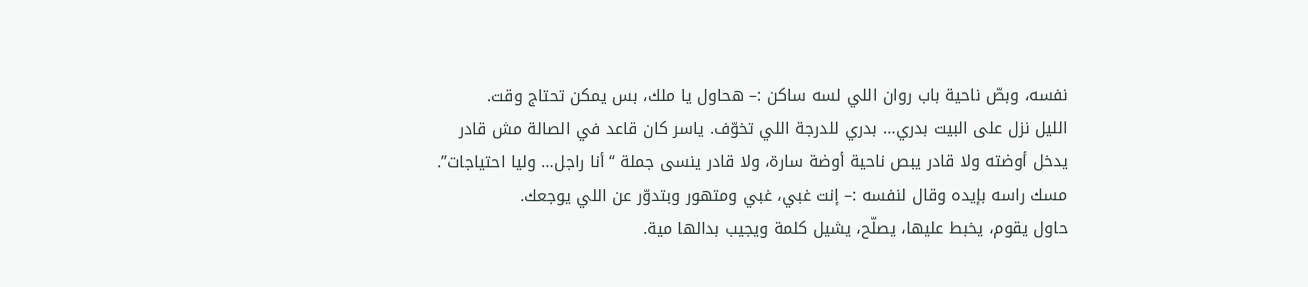نفسه، وبصّ ناحية باب روان اللي لسه ساكن :– هحاول يا ملك، بس يمكن تحتاج وقت.
الليل نزل على البيت بدري… بدري للدرجة اللي تخوّف. ياسر كان قاعد في الصالة مش قادر يدخل أوضته ولا قادر يبص ناحية أوضة سارة، ولا قادر ينسى جملة “أنا راجل… وليا احتياجات”.
مسك راسه بإيده وقال لنفسه :– إنت غبي، غبي ومتهور وبتدوّر عن اللي يوجعك.
حاول يقوم، يخبط عليها، يصلّح، يشيل كلمة ويجيب بدالها مية.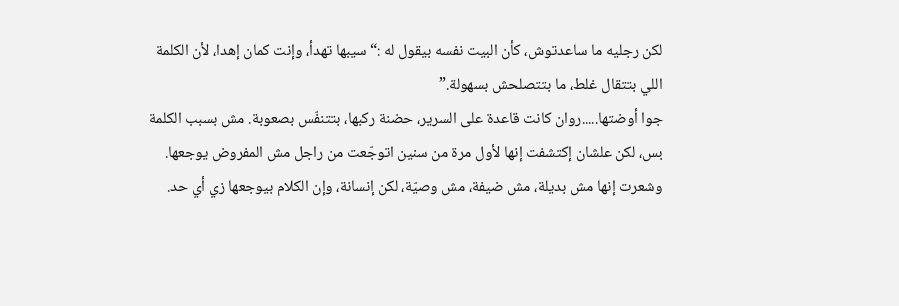لكن رجليه ما ساعدتوش، كأن البيت نفسه بيقول له :“سيبها تهدأ، وإنت كمان إهدا، لأن الكلمة اللي بتتقال غلط، ما بتتصلحش بسهولة.”
جوا أوضتها.....روان كانت قاعدة على السرير، حضنة ركبها، بتتنفّس بصعوبة. مش بسبب الكلمة بس، لكن علشان إكتشفت إنها لأول مرة من سنين اتوجّعت من راجل مش المفروض يوجعها. وشعرت إنها مش بديلة، مش ضيفة، مش وصيّة، لكن إنسانة، وإن الكلام بيوجعها زي أي حد.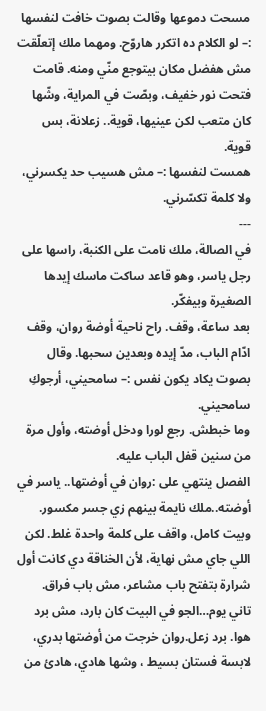مسحت دموعها وقالت بصوت خافت لنفسها :– لو الكلام ده اتكرر هاروّح. ومهما ملك إتعلّقت مش هفضل مكان بيتوجع منّي ومنه. قامت فتحت نور خفيف، وبصّت في المراية، وشّها كان متعب لكن عينيها، قوية.. زعلانة، بس قوية.
همست لنفسها :– مش هسيب حد يكسرني، ولا كلمة تكسّرني.
---
في الصالة، ملك نامت على الكنبة، راسها على رجل ياسر، وهو قاعد ساكت ماسك إيدها الصغيرة وبيفكّر.
بعد ساعة، وقف. راح ناحية أوضة روان، وقف ادّام الباب، مدّ إيده وبعدين سحبها. وقال بصوت يكاد يكون نفس :– سامحيني، أرجوكِ سامحيني.
وما خبطش. رجع لورا ودخل أوضته، وأول مرة من سنين قفل الباب عليه.
الفصل ينتهي على :روان في أوضتها.. ياسر في أوضته..ملك نايمة بينهم زي جسر مكسور. وبيت كامل، واقف على كلمة واحدة غلط. لكن اللي جاي مش نهاية، لأن الخناقة دي كانت أول شرارة بتفتح باب مشاعر، مش باب فراق.
تاني يوم…الجو في البيت كان بارد، مش برد هوا. برد زعل.روان خرجت من أوضتها بدري، لابسة فستان بسيط ، وشها هادي، هادئ من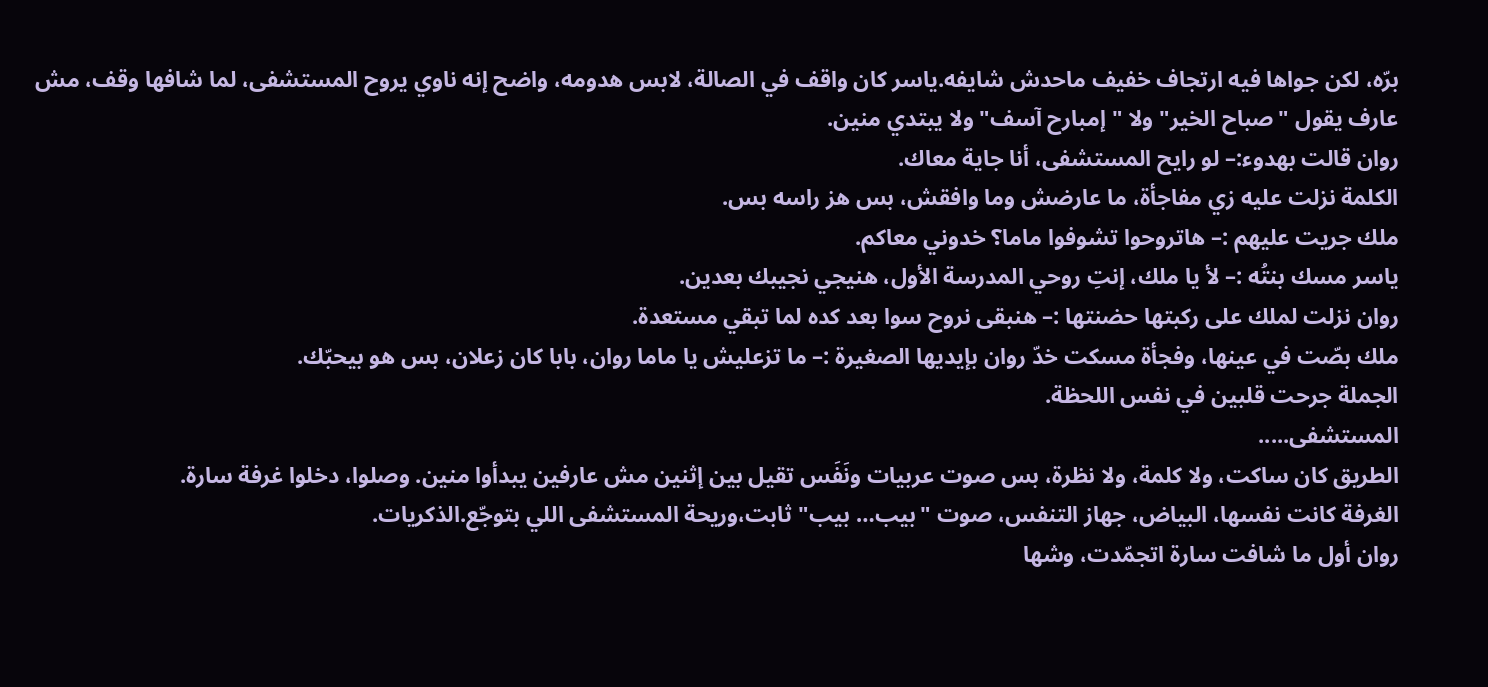برّه، لكن جواها فيه ارتجاف خفيف ماحدش شايفه.ياسر كان واقف في الصالة، لابس هدومه، واضح إنه ناوي يروح المستشفى، لما شافها وقف، مش عارف يقول "صباح الخير" ولا "إمبارح آسف" ولا يبتدي منين.
روان قالت بهدوء:– لو رايح المستشفى، أنا جاية معاك.
الكلمة نزلت عليه زي مفاجأة، ما عارضش وما وافقش، بس هز راسه بس.
ملك جريت عليهم :– هاتروحوا تشوفوا ماما؟ خدوني معاكم.
ياسر مسك بنتُه :– لأ يا ملك، إنتِ روحي المدرسة الأول، هنيجي نجيبك بعدين.
روان نزلت لملك على ركبتها حضنتها :– هنبقى نروح سوا بعد كده لما تبقي مستعدة.
ملك بصّت في عينها، وفجأة مسكت خدّ روان بإيديها الصغيرة :– ما تزعليش يا ماما روان، بابا كان زعلان، بس هو بيحبّك.
الجملة جرحت قلبين في نفس اللحظة.
المستشفى.....
الطريق كان ساكت، ولا كلمة، ولا نظرة، بس صوت عربيات ونَفَس تقيل بين إثنين مش عارفين يبدأوا منين. وصلوا، دخلوا غرفة سارة.
الغرفة كانت نفسها، البياض، جهاز التنفس، صوت "بيب… بيب" ثابت،وريحة المستشفى اللي بتوجّع.الذكريات.
روان أول ما شافت سارة اتجمّدت، وشها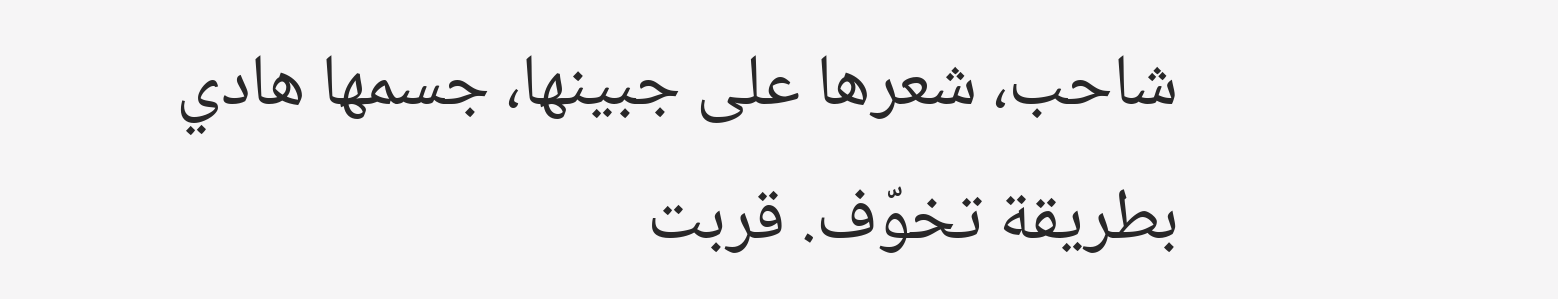شاحب، شعرها على جبينها، جسمها هادي بطريقة تخوّف. قربت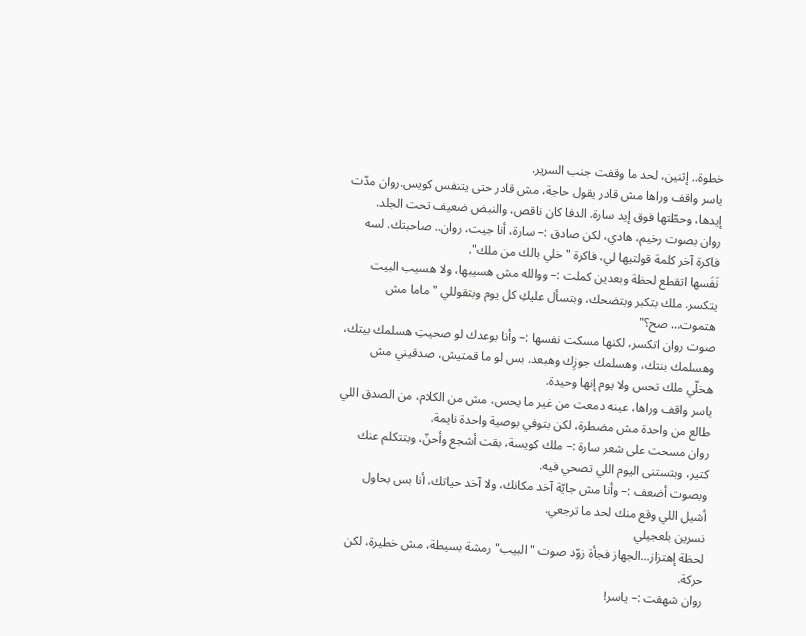خطوة.. إثنين، لحد ما وقفت جنب السرير.
ياسر واقف وراها مش قادر يقول حاجة، مش قادر حتى يتنفس كويس.روان مدّت إيدها، وحطّتها فوق إيد سارة. الدفا كان ناقص، والنبض ضعيف تحت الجلد.
روان بصوت رخيم، هادي، لكن صادق :– سارة، أنا جيت، روان.. صاحبتك. لسه فاكرة آخر كلمة قولتيها لي، فاكرة "خلي بالك من ملك".
نَفَسها اتقطع لحظة وبعدين كملت :– ووالله مش هسيبها، ولا هسيب البيت يتكسر. ملك بتكبر وبتضحك، وبتسأل عليكِ كل يوم وبتقوللي "ماما مش هتموت… صح؟"
صوت روان اتكسر، لكنها مسكت نفسها :– وأنا بوعدك لو صحيتِ هسلمك بيتك، وهسلمك بنتك، وهسلمك جوزِك وهبعد. بس لو ما قمتيش، صدقيني مش هخلّي ملك تحس ولا يوم إنها وحيدة.
ياسر واقف وراها، عينه دمعت من غير ما يحس، مش من الكلام، من الصدق اللي طالع من واحدة مش مضطرة، لكن بتوفي بوصية واحدة نايمة.
روان مسحت على شعر سارة :– ملك كويسة، بقت أشجع وأحنّ، وبتتكلم عنك كتير، وبتستنى اليوم اللي تصحي فيه.
وبصوت أضعف :– وأنا مش جايّة آخد مكانك، ولا آخد حياتك، أنا بس بحاول أشيل اللي وقع منك لحد ما ترجعي.
نسرين بلعجيلي
لحظة إهتزاز...الجهاز فجأة زوّد صوت "البيب" رمشة بسيطة، مش خطيرة، لكن حركة.
روان شهقت :– ياسر!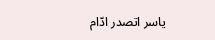ياسر اتصدر ادّام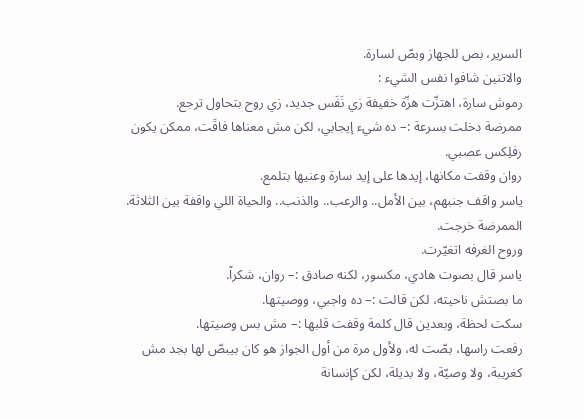السرير، بص للجهاز وبصّ لسارة.
والاتنين شافوا نفس الشيء :
رموش سارة، اهتزّت هزّة خفيفة زي نَفَس جديد، زي روح بتحاول ترجع.
ممرضة دخلت بسرعة :– ده شيء إيجابي، لكن مش معناها فاقَت، ممكن يكون رفلِكس عصبي.
روان وقفت مكانها، إيدها على إيد سارة وعنيها بتلمع.
ياسر واقف جنبهم، بين الأمل.. والرعب.. والذنب.. والحياة اللي واقفة بين الثلاثة.
الممرضة خرجت.
وروح الغرفه اتغيّرت.
ياسر قال بصوت هادي، مكسور، لكنه صادق :– روان، شكراً.
ما بصتش ناحيته، لكن قالت :– ده واجبي، ووصيتها.
سكت لحظة، وبعدين قال كلمة وقفت قلبها :– مش بس وصيتها.
رفعت راسها، بصّت له، ولأول مرة من أول الجواز هو كان بيبصّ لها بجد مش كغريبة، ولا وصيّة، ولا بديلة، لكن كإنسانة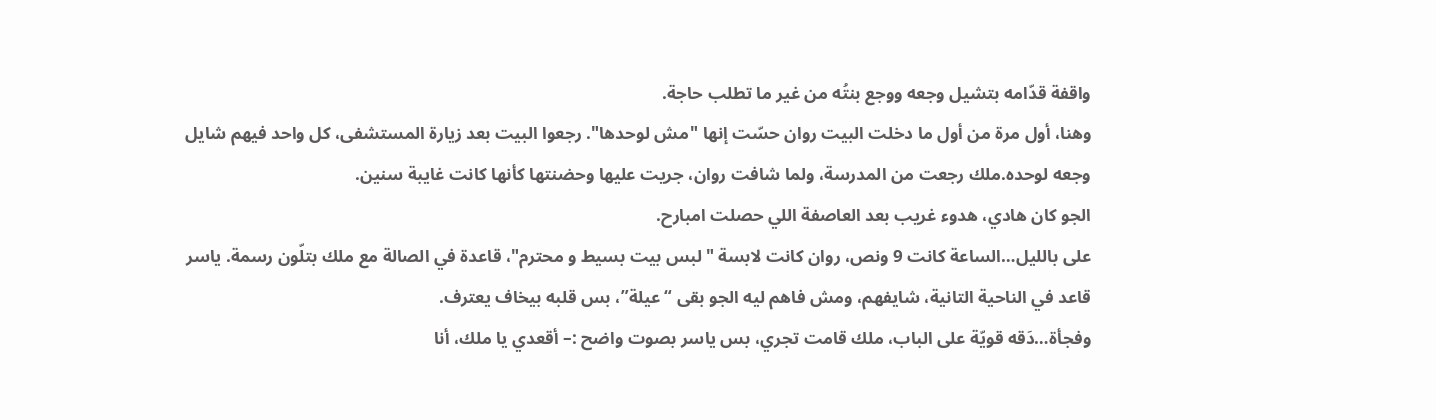واقفة قدّامه بتشيل وجعه ووجع بنتُه من غير ما تطلب حاجة.
وهنا، أول مرة من أول ما دخلت البيت روان حسّت إنها "مش لوحدها". رجعوا البيت بعد زيارة المستشفى، كل واحد فيهم شايل وجعه لوحده.ملك رجعت من المدرسة، ولما شافت روان، جريت عليها وحضنتها كأنها كانت غايبة سنين.
الجو كان هادي، هدوء غريب بعد العاصفة اللي حصلت امبارح.
على بالليل…الساعة كانت 9 ونص، روان كانت لابسة "لبس بيت بسيط و محترم"، قاعدة في الصالة مع ملك بتلّون رسمة. ياسر قاعد في الناحية التانية، شايفهم، ومش فاهم ليه الجو بقى “عيلة”، بس قلبه بيخاف يعترف.
وفجأة…دَقه قويّة على الباب، ملك قامت تجري، بس ياسر بصوت واضح :– أقعدي يا ملك، أنا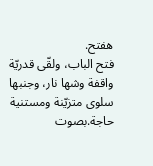هفتح.
فتح الباب، ولقّى قدريّة واقفة وشها نار، وجنبها سلوى متزيّنة ومستنية حاجة.بصوت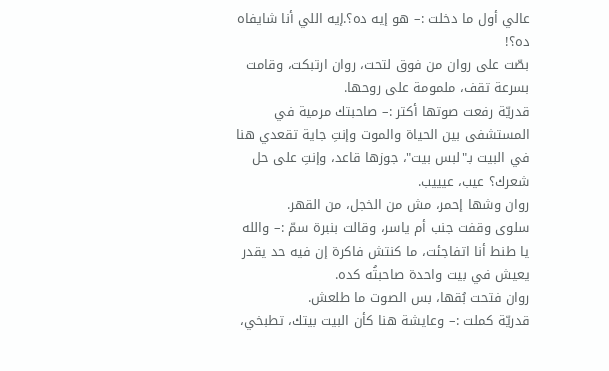عالي أول ما دخلت :– هو إيه ده؟.إيه اللي أنا شايفاه ده؟!
بصّت على روان من فوق لتحت، روان ارتبكت، وقامت بسرعة تقف، ملمومة على روحها.
قدريّة رفعت صوتها أكتر :– صاحبتك مرمية في المستشفى بين الحياة والموت وإنتِ جاية تقعدي هنا في البيت بـ"لبس بيت"، جوزها قاعد، وإنتِ على حل شعرك؟ عيب، عيييب.
روان وشها إحمر، مش من الخجل، من القهر.
سلوى وقفت جنب أم ياسر، وقالت بنبرة سمّ :– والله يا طنط أنا اتفاجئت، ما كنتش فاكرة إن فيه حد يقدر يعيش في بيت واحدة صاحبتُه كده.
روان فتحت بُقها، بس الصوت ما طلعش.
قدريّة كملت :– وعايشة هنا كأن البيت بيتك، تطبخي،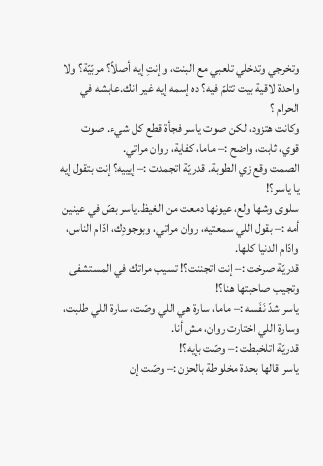وتخرجي وتدخلي تلعبي مع البنت، وإنتِ إيه أصلاً؟ مربّيّة؟ ولا واحدة لاقية بيت تتلمّ فيه؟ ده إسمه إيه غير انك.عابشه في الحرام ؟
وكانت هتزود، لكن صوت ياسر فجأة قطع كل شيء. صوت قوي، ثابت، واضح :– ماما، كفاية، روان مراتي.
الصمت وقع زي الطوبة. قدريّة اتجمدت :– إيييه؟ إنت بتقول إيه يا ياسر؟!
سلوى وشها ولع، عيونها دمعت من الغيظ.ياسر بصّ في عينين أمه :– بقول اللي سمعتيه، روان مراتي، وبوجودِك، ادّام الناس، وادّام الدنيا كلها.
قدريّة صرخت :– إنت اتجننت؟! تسيب مراتك في المستشفى وتجيب صاحبتها هنا؟!
ياسر شدّ نَفَسه :– ماما، سارة هي اللي وصّت، سارة اللي طلبت، وسارة اللي اختارت روان، مش أنا.
قدريّة اتلخبطت :– وصّت بإيه؟!
ياسر قالها بحدة مخلوطة بالحزن :– وصّت إن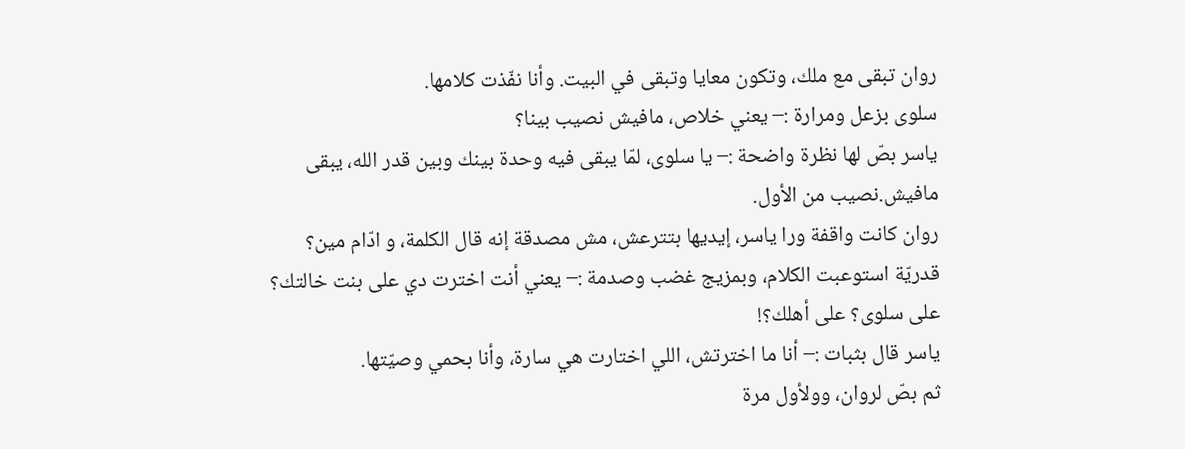روان تبقى مع ملك، وتكون معايا وتبقى في البيت. وأنا نفّذت كلامها.
سلوى بزعل ومرارة :– يعني خلاص، مافيش نصيب بينا؟
ياسر بصّ لها نظرة واضحة :– يا سلوى، لمّا يبقى فيه وحدة بينك وبين قدر الله، يبقى مافيش.نصيب من الأول.
روان كانت واقفة ورا ياسر، إيديها بتترعش، مش مصدقة إنه قال الكلمة، و ادّام مين؟
قدريّة استوعبت الكلام، وبمزيج غضب وصدمة :– يعني أنت اخترت دي على بنت خالتك؟ على سلوى؟ على أهلك؟!
ياسر قال بثبات :– أنا ما اخترتش، اللي اختارت هي سارة، وأنا بحمي وصيّتها.
ثم بصّ لروان، وولأول مرة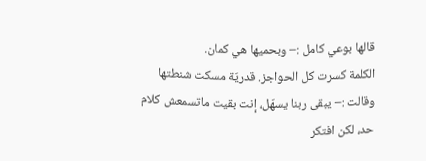قالها بوعي كامل :– وبحميها هي كمان.
الكلمة كسرت كل الحواجز. قدريّة مسكت شنطتها وقالت :– يبقى ربنا يسهّل، إنت بقيت ماتسمعش كلام حد، لكن افتكر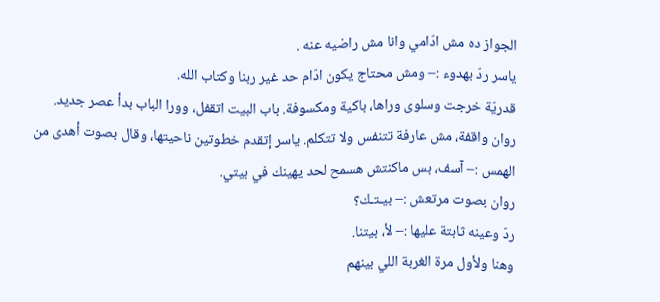الجواز ده مش ادّامي وانا مش راضيه عنه .
ياسر ردّ بهدوء :– ومش محتاج يكون ادّام حد غير ربنا وكتاب الله.
قدريّة خرجت وسلوى وراها، باكية ومكسوفة. باب البيت اتقفل، وورا الباب بدأ عصر جديد.
روان واقفة، مش عارفة تتنفس ولا تتكلم. ياسر إتقدم خطوتين ناحيتها، وقال بصوت أهدى من الهمس :– آسف، بس ماكنتش هسمح لحد يهينك في بيتي.
روان بصوت مرتعش :– بيـتـك؟
ردّ وعينه ثابتة عليها :– لأ، بيتنا.
وهنا ولأول مرة الغربة اللي بينهم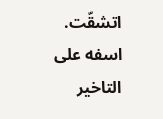اتشقّت.
اسفه على التاخير